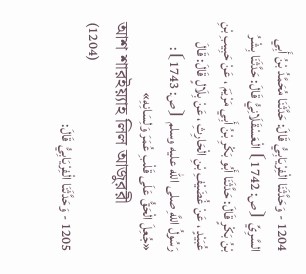1204 - وَحَدَّثَنَا الْفِرْيَابِيُّ قَالَ: حَدَّثَنَا مُحَمَّدُ بْنُ أَبِي السَّرِيِّ ⦗ص: 1742⦘ الْعَسْقَلَانِيُّ قَالَ: حَدَّثَنَا بِشْرُ بْنُ بَكْرٍ قَالَ: حَدَّثَنَا أَبُو بَكْرِ بْنُ أَبِي مَرْيَمَ ، عَنْ حَبِيبِ بْنِ عُبَيْدٍ ، عَنْ غُضَيْفِ بْنِ الْحَارِثِ ، عَنْ بِلَالٍ قَالَ: قَالَ رَسُولُ اللَّهِ صلى الله عليه وسلم ⦗ص: 1743⦘: «جُعِلَ الْحَقُّ عَلَى قَلْبِ عُمَرَ وَلِسَانِهِ»
আশ শারইয়্যাহ লিল আজুররী (1204)
1205 - وَحَدَّثَنَا الْفِرْيَابِيُّ قَالَ: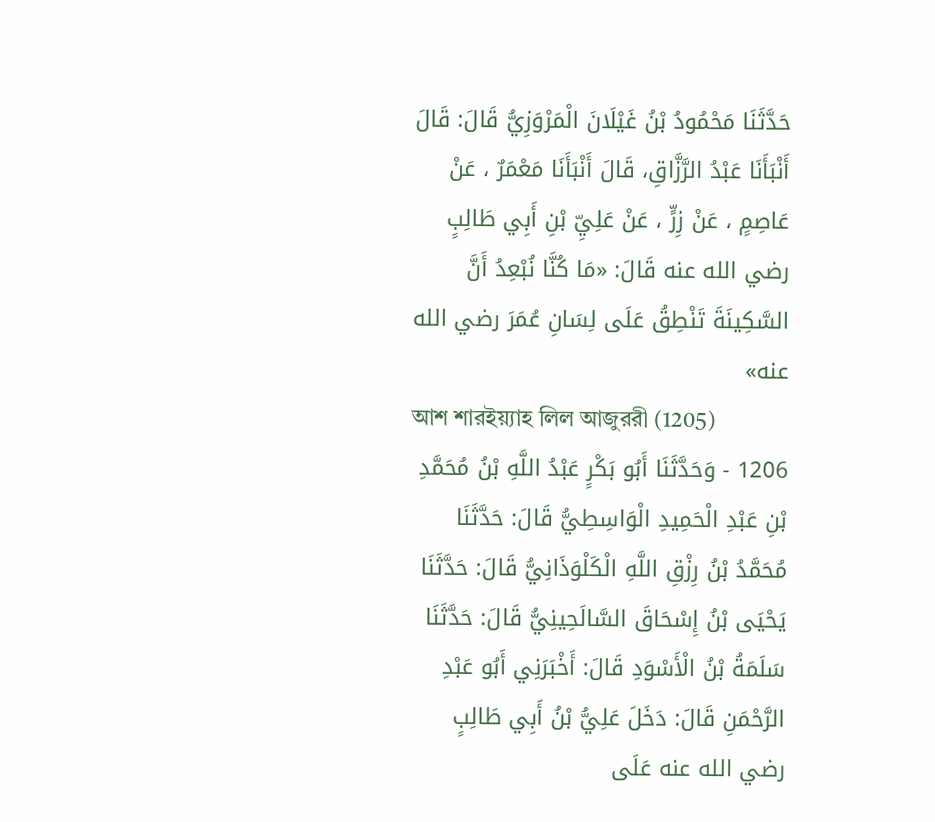حَدَّثَنَا مَحْمُودُ بْنُ غَيْلَانَ الْمَرْوَزِيُّ قَالَ: قَالَ أَنْبَأَنَا عَبْدُ الرَّزَّاقِ، قَالَ أَنْبَأَنَا مَعْمَرٌ ، عَنْ عَاصِمٍ ، عَنْ زِرٍّ ، عَنْ عَلِيِّ بْنِ أَبِي طَالِبٍ رضي الله عنه قَالَ: «مَا كُنَّا نُبْعِدُ أَنَّ السَّكِينَةَ تَنْطِقُ عَلَى لِسَانِ عُمَرَ رضي الله عنه»
আশ শারইয়্যাহ লিল আজুররী (1205)
1206 - وَحَدَّثَنَا أَبُو بَكْرٍ عَبْدُ اللَّهِ بْنُ مُحَمَّدِ بْنِ عَبْدِ الْحَمِيدِ الْوَاسِطِيُّ قَالَ: حَدَّثَنَا مُحَمَّدُ بْنُ رِزْقِ اللَّهِ الْكَلْوَذَانِيُّ قَالَ: حَدَّثَنَا يَحْيَى بْنُ إِسْحَاقَ السَّالَحِينِيُّ قَالَ: حَدَّثَنَا سَلَمَةُ بْنُ الْأَسْوَدِ قَالَ: أَخْبَرَنِي أَبُو عَبْدِ الرَّحْمَنِ قَالَ: دَخَلَ عَلِيُّ بْنُ أَبِي طَالِبٍ رضي الله عنه عَلَى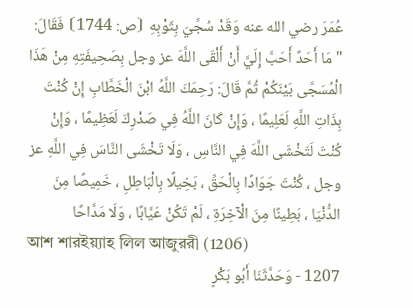عُمَرَ رضي الله عنه وَقَدْ سُجِّيَ بِثَوْبِهِ ⦗ص: 1744⦘ فَقَالَ: " مَا أَحَدٌ أَحَبَّ إِلَيَّ أَنْ أَلْقَى اللَّهَ عز وجل بِصَحِيفَتِهِ مِنْ هَذَا الْمُسَجَّى بَيْنَكُمْ ثُمَّ قَالَ: رَحِمَكَ اللَّهُ ابْنَ الْخَطَّابِ إِنْ كُنْتَ بِذَاتِ اللَّهِ لَعَلِيمًا ، وَإِنْ كَانَ اللَّهُ فِي صَدْرِكَ لَعَظِيمًا ، وَإِنْ كُنْتَ لَتَخْشَى اللَّهَ فِي النَّاسِ ، وَلَا تَخْشَى النَّاسَ فِي اللَّهِ عز وجل ، كُنْتَ جَوَادًا بِالْحَقِّ ، بَخِيلًا بِالْبَاطِلِ ، خَمِيصًا مِنَ الدُّنْيَا ، بَطِينًا مِنَ الْآخِرَةِ ، لَمْ تَكُنْ عَيَّابًا ، وَلَا مَدَّاحًا
আশ শারইয়্যাহ লিল আজুররী (1206)
1207 - وَحَدَّثَنَا أَبُو بَكْرٍ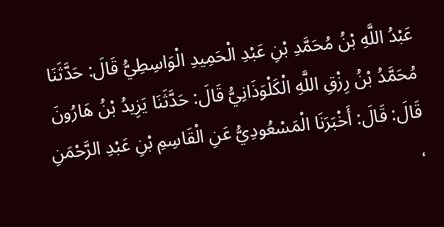عَبْدُ اللَّهِ بْنُ مُحَمَّدِ بْنِ عَبْدِ الْحَمِيدِ الْوَاسِطِيُّ قَالَ: حَدَّثَنَا مُحَمَّدُ بْنُ رِزْقِ اللَّهِ الْكَلْوَذَانِيُّ قَالَ: حَدَّثَنَا يَزِيدُ بْنُ هَارُونَ قَالَ: قَالَ: أَخْبَرَنَا الْمَسْعُودِيُّ عَنِ الْقَاسِمِ بْنِ عَبْدِ الرَّحْمَنِ ،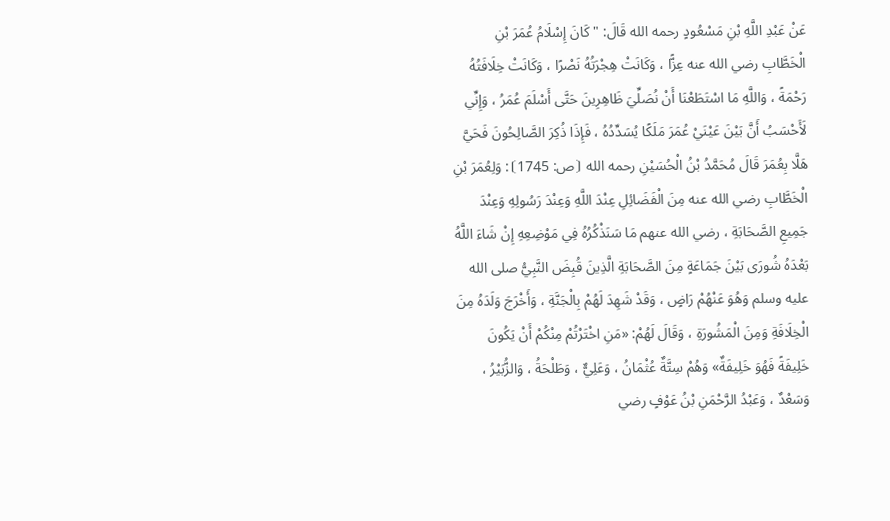عَنْ عَبْدِ اللَّهِ بْنِ مَسْعُودٍ رحمه الله قَالَ: " كَانَ إِسْلَامُ عُمَرَ بْنِ الْخَطَّابِ رضي الله عنه عِزًّا ، وَكَانَتْ هِجْرَتُهُ نَصْرًا ، وَكَانَتْ خِلَافَتُهُ رَحْمَةً ، وَاللَّهِ مَا اسْتَطَعْنَا أَنْ نُصَلِّيَ ظَاهِرِينَ حَتَّى أَسْلَمَ عُمَرُ ، وَإِنِّي لَأَحْسَبُ أَنَّ بَيْنَ عَيْنَيْ عُمَرَ مَلَكًا يُسَدِّدُهُ ، فَإِذَا ذُكِرَ الصَّالِحُونَ فَحَيَّ هَلَّا بِعُمَرَ قَالَ مُحَمَّدُ بْنُ الْحُسَيْنِ رحمه الله ⦗ص: 1745⦘: وَلِعُمَرَ بْنِ الْخَطَّابِ رضي الله عنه مِنَ الْفَضَائِلِ عِنْدَ اللَّهِ وَعِنْدَ رَسُولِهِ وَعِنْدَ جَمِيعِ الصَّحَابَةِ ، رضي الله عنهم مَا سَنَذْكُرُهُ فِي مَوْضِعِهِ إِنْ شَاءَ اللَّهُ
بَعْدَهُ شُورَى بَيْنَ جَمَاعَةٍ مِنَ الصَّحَابَةِ الَّذِينَ قُبِضَ النَّبِيُّ صلى الله عليه وسلم وَهُوَ عَنْهُمْ رَاضٍ ، وَقَدْ شَهِدَ لَهُمْ بِالْجَنَّةِ ، وَأَخْرَجَ وَلَدَهُ مِنَ الْخِلَافَةِ وَمِنَ الْمَشُورَةِ ، وَقَالَ لَهُمْ: «مَنِ اخْتَرْتُمْ مِنْكُمْ أَنْ يَكُونَ خَلِيفَةً فَهُوَ خَلِيفَةٌ» وَهُمْ سِتَّةٌ عُثْمَانُ ، وَعَلِيٌّ ، وَطَلْحَةُ ، وَالزُّبَيْرُ ، وَسَعْدٌ ، وَعَبْدُ الرَّحْمَنِ بْنُ عَوْفٍ رضي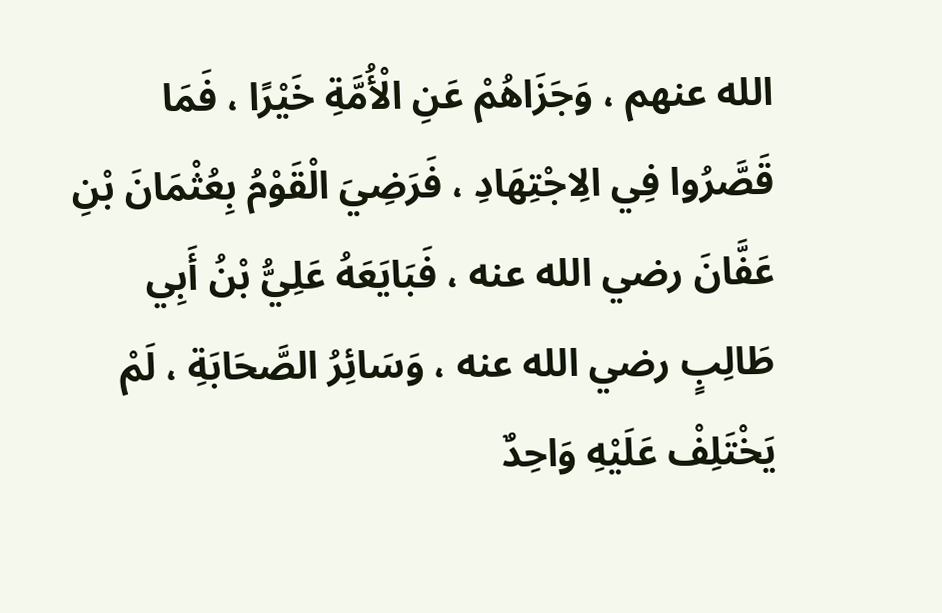الله عنهم ، وَجَزَاهُمْ عَنِ الْأُمَّةِ خَيْرًا ، فَمَا قَصَّرُوا فِي الِاجْتِهَادِ ، فَرَضِيَ الْقَوْمُ بِعُثْمَانَ بْنِ عَفَّانَ رضي الله عنه ، فَبَايَعَهُ عَلِيُّ بْنُ أَبِي طَالِبٍ رضي الله عنه ، وَسَائِرُ الصَّحَابَةِ ، لَمْ يَخْتَلِفْ عَلَيْهِ وَاحِدٌ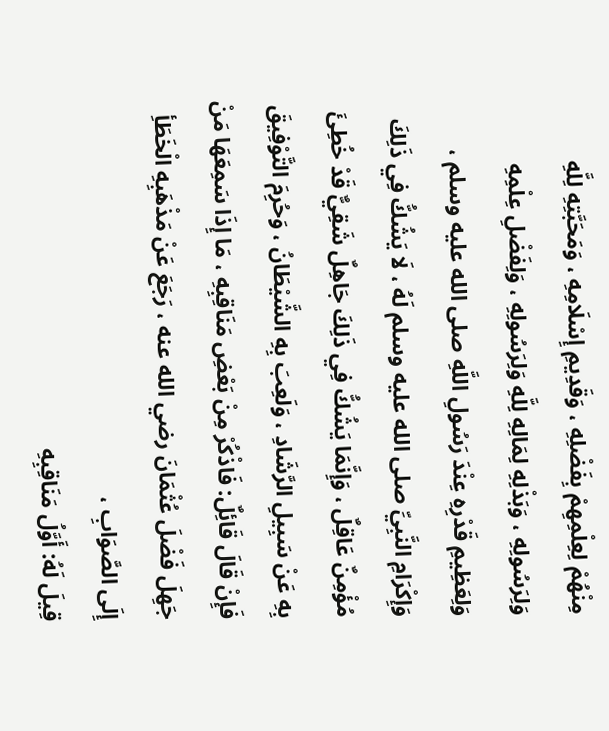مِنْهُمْ لِعِلْمِهِمْ بِفَضْلِهِ ، وَقَدِيمِ إِسْلَامِهِ ، وَمَحَبَّتِهِ لِلَّهِ وَلِرَسُولِهِ ، وَبَذْلِهِ لِمَالِهِ لِلَّهِ وَلِرَسُولِهِ ، وَلِفَضْلِ عِلْمِهِ وَلِعَظِيمِ قَدْرِهِ عِنْدَ رَسُولِ اللَّهِ صلى الله عليه وسلم ، وَإِكْرَامِ النَّبِيِّ صلى الله عليه وسلم لَهُ ، لَا يَشُكُّ فِي ذَلِكَ مُؤْمِنٌ عَاقِلٌ ، وَإِنَّمَا يَشُكُّ فِي ذَلِكَ جَاهِلٌ شَقِيٌّ قَدْ خُطِئَ بِهِ عَنْ سَبِيلِ الرَّشَادِ ، وَلَعِبَ بِهِ الشَّيْطَانُ ، وَحُرِمَ التَّوْفِيقَ فَإِنْ قَالَ قَائِلٌ: فَاذْكُرْ مِنْ بَعْضِ مَنَاقِبِهِ ، مَا إِذَا سَمِعَهَا مَنْ جَهِلَ فَضْلَ عُثْمَانَ رضي الله عنه ، رَجَعَ عَنْ مَذْهَبِهِ الْخَطَأِ إِلَى الصَّوَابِ ،
قِيلَ لَهُ: أَوَّلُ مَنَاقِبِهِ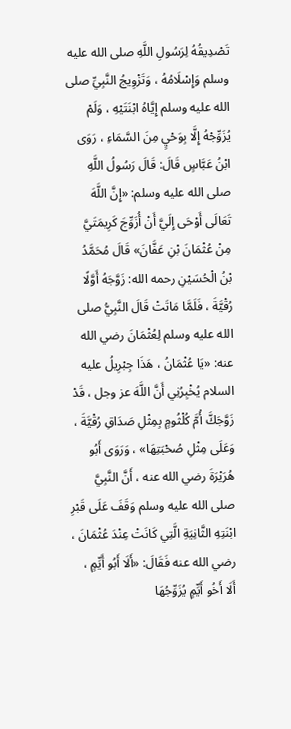تَصْدِيقُهُ لِرَسُولِ اللَّهِ صلى الله عليه وسلم وَإِسْلَامُهُ ، وَتَزْوِيجُ النَّبِيِّ صلى الله عليه وسلم إِيَّاهُ ابْنَتَيْهِ ، وَلَمْ يُزَوِّجْهُ إِلَّا بِوَحْيٍ مِنَ السَّمَاءِ ، رَوَى ابْنُ عَبَّاسٍ قَالَ: قَالَ رَسُولُ اللَّهِ صلى الله عليه وسلم: «إِنَّ اللَّهَ تَعَالَى أَوْحَى إِلَيَّ أَنْ أُزَوِّجَ كَرِيمَتَيَّ مِنْ عُثْمَانَ بْنِ عَفَّانَ» قَالَ مُحَمَّدُ بْنُ الْحُسَيْنِ رحمه الله: زَوَّجَهُ أَوَّلًا رُقْيَّةَ ، فَلَمَّا مَاتَتْ قَالَ النَّبِيُّ صلى الله عليه وسلم لِعُثْمَانَ رضي الله عنه: «يَا عُثْمَانُ ، هَذَا جِبْرِيلُ عليه السلام يُخْبِرُنِي أَنَّ اللَّهَ عز وجل ، قَدْ زَوَّجَكَّ أُمَّ كُلْثُومٍ بِمِثْلِ صَدَاقِ رُقْيَّةَ ، وَعَلَى مِثْلِ صُحْبَتِهَا» ، وَرَوَى أَبُو هُرَيْرَةَ رضي الله عنه ، أَنَّ النَّبِيَّ صلى الله عليه وسلم وَقَفَ عَلَى قَبْرِ ابْنَتِهِ الثَّانِيَةِ الَّتِي كَانَتْ عِنْدَ عُثْمَانَ ، رضي الله عنه فَقَالَ: «أَلَا أَبُو أَيِّمٍ ، أَلَا أَخُو أَيِّمٍ يُزَوِّجُهَا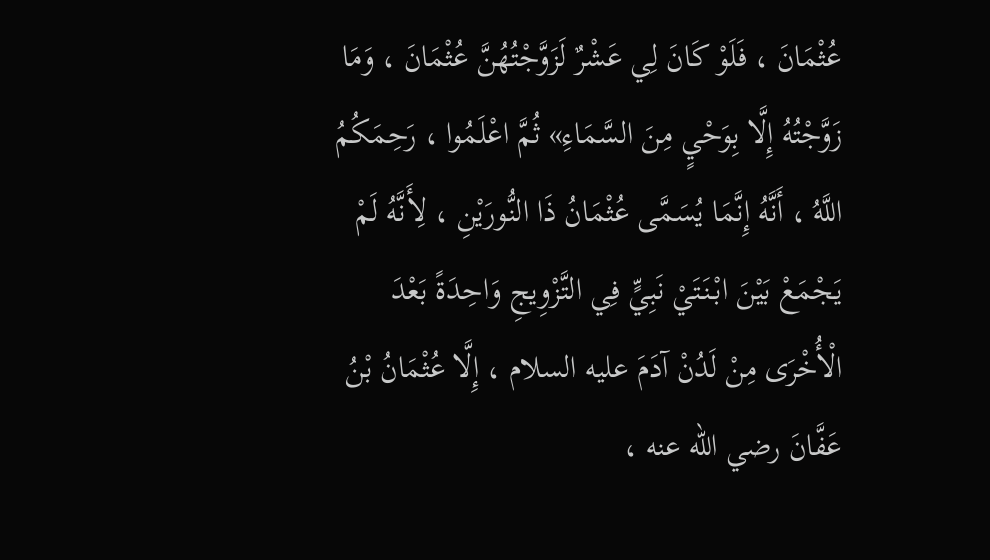عُثْمَانَ ، فَلَوْ كَانَ لِي عَشْرٌ لَزَوَّجْتُهُنَّ عُثْمَانَ ، وَمَا زَوَّجْتُهُ إِلَّا بِوَحْيٍ مِنَ السَّمَاءِ» ثُمَّ اعْلَمُوا ، رَحِمَكُمُ اللَّهُ ، أَنَّهُ إِنَّمَا يُسَمَّى عُثْمَانُ ذَا النُّورَيْنِ ، لِأَنَّهُ لَمْ يَجْمَعْ بَيْنَ ابْنَتَيْ نَبِيٍّ فِي التَّزْوِيجِ وَاحِدَةً بَعْدَ الْأُخْرَى مِنْ لَدُنْ آدَمَ عليه السلام ، إِلَّا عُثْمَانُ بْنُ عَفَّانَ رضي الله عنه ،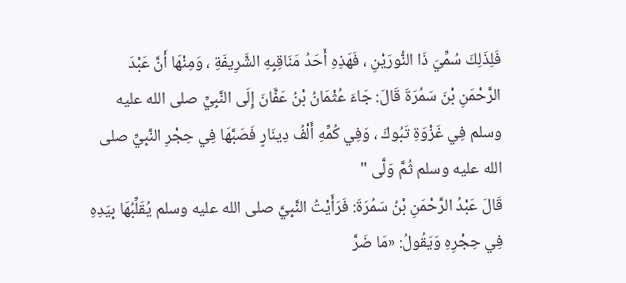فَلِذَلِكَ سُمِّيَ ذَا النُّورَيْنِ ، فَهَذِهِ أَحَدُ مَنَاقِبِهِ الشَّرِيفَةِ ، وَمِنْهَا أَنَّ عَبْدَ الرَّحْمَنِ بْنَ سَمُرَةَ قَالَ: جَاءَ عُثْمَانُ بْنُ عَفَّانَ إِلَى النَّبِيِّ صلى الله عليه وسلم فِي غَزْوَةِ تَبُوكَ ، وَفِي كُمِّهِ أَلْفُ دِينَارٍ فَصَبَّهَا فِي حِجْرِ النَّبِيِّ صلى الله عليه وسلم ثُمَّ وَلَّى "
قَالَ عَبْدُ الرَّحْمَنِ بْنُ سَمُرَةَ: فَرَأَيْتُ النَّبِيَّ صلى الله عليه وسلم يُقَلِّبُهَا بِيَدِهِ فِي حِجْرِهِ وَيَقُولُ: «مَا ضَرَّ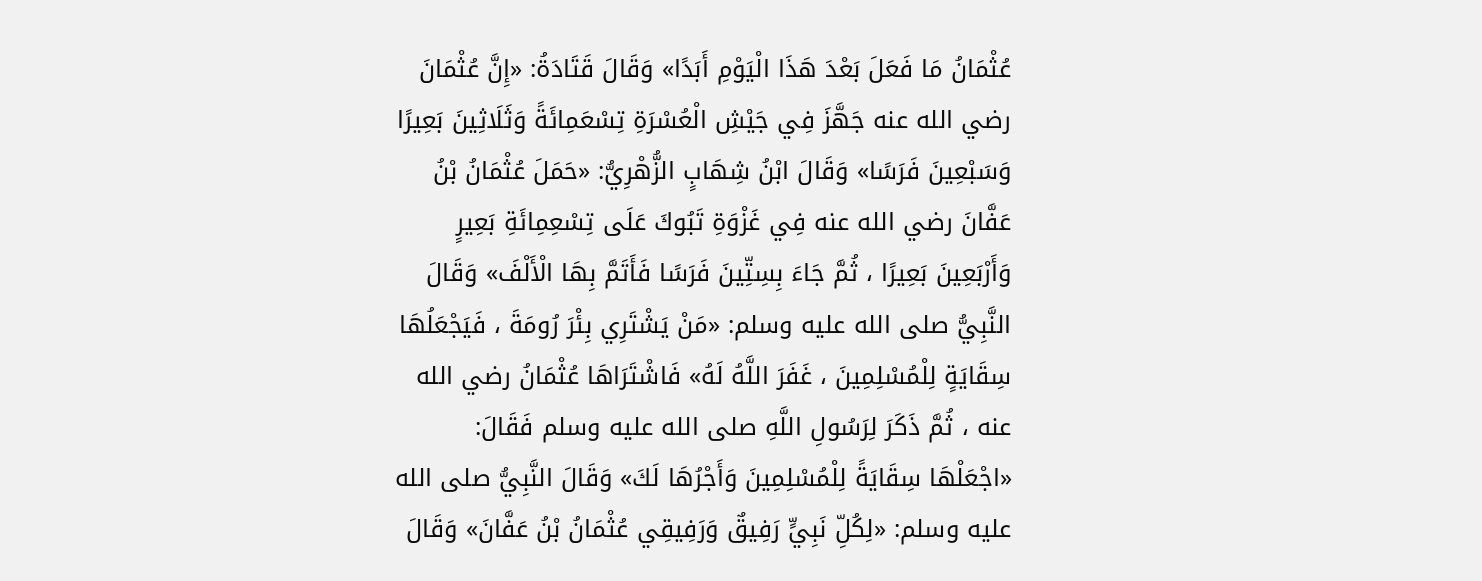عُثْمَانُ مَا فَعَلَ بَعْدَ هَذَا الْيَوْمِ أَبَدًا» وَقَالَ قَتَادَةُ: «إِنَّ عُثْمَانَ رضي الله عنه جَهَّزَ فِي جَيْشِ الْعُسْرَةِ تِسْعَمِائَةً وَثَلَاثِينَ بَعِيرًا وَسَبْعِينَ فَرَسًا» وَقَالَ ابْنُ شِهَابٍ الزُّهْرِيُّ: «حَمَلَ عُثْمَانُ بْنُ عَفَّانَ رضي الله عنه فِي غَزْوَةِ تَبُوكَ عَلَى تِسْعِمِائَةِ بَعِيرٍ وَأَرْبَعِينَ بَعِيرًا ، ثُمَّ جَاءَ بِسِتِّينَ فَرَسًا فَأَتَمَّ بِهَا الْأَلْفَ» وَقَالَ النَّبِيُّ صلى الله عليه وسلم: «مَنْ يَشْتَرِي بِئْرَ رُومَةَ ، فَيَجْعَلُهَا سِقَايَةٍ لِلْمُسْلِمِينَ ، غَفَرَ اللَّهُ لَهُ» فَاشْتَرَاهَا عُثْمَانُ رضي الله عنه ، ثُمَّ ذَكَرَ لِرَسُولِ اللَّهِ صلى الله عليه وسلم فَقَالَ: «اجْعَلْهَا سِقَايَةً لِلْمُسْلِمِينَ وَأَجْرُهَا لَكَ» وَقَالَ النَّبِيُّ صلى الله عليه وسلم: «لِكُلِّ نَبِيٍّ رَفِيقٌ وَرَفِيقِي عُثْمَانُ بْنُ عَفَّانَ» وَقَالَ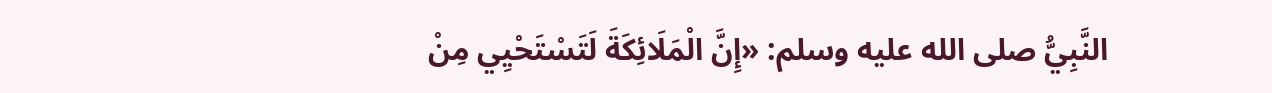النَّبِيُّ صلى الله عليه وسلم: «إِنَّ الْمَلَائِكَةَ لَتَسْتَحْيِي مِنْ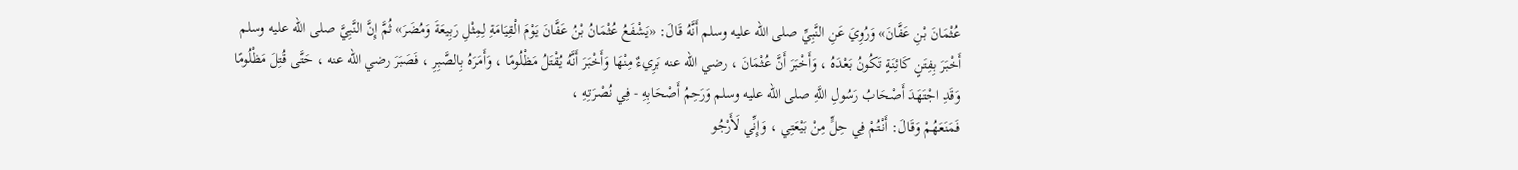عُثْمَانَ بْنِ عَفَّانَ» وَرُوِيَ عَنِ النَّبِيِّ صلى الله عليه وسلم أَنَّهُ قَالَ: «يَشْفَعُ عُثْمَانُ بْنُ عَفَّانَ يَوْمَ الْقِيَامَةِ لِمِثْلِ رَبِيعَةَ وَمُضَرَ» ثُمَّ إِنَّ النَّبِيَّ صلى الله عليه وسلم أَخْبَرَ بِفِتَنٍ كَائِنَةٍ تَكُونُ بَعْدَهُ ، وَأَخْبَرَ أَنَّ عُثْمَانَ ، رضي الله عنه بَرِيءٌ مِنْهَا وَأَخْبَرَ أَنَّهُ يُقْتَلُ مَظْلُومًا ، وَأَمَرَهُ بِالصَّبِرِ ، فَصَبَرَ رضي الله عنه ، حَتَّى قُتِلَ مَظْلُومًا وَقَدِ اجْتَهَدَ أَصْحَابُ رَسُولِ اللَّهِ صلى الله عليه وسلم وَرَحِمُ أَصْحَابِهِ - فِي نُصْرَتِهِ ،
فَمَنَعَهُمْ وَقَالَ: أَنْتُمْ فِي حِلٍّ مِنْ بَيْعَتِي ، وَإِنِّي لَأَرْجُو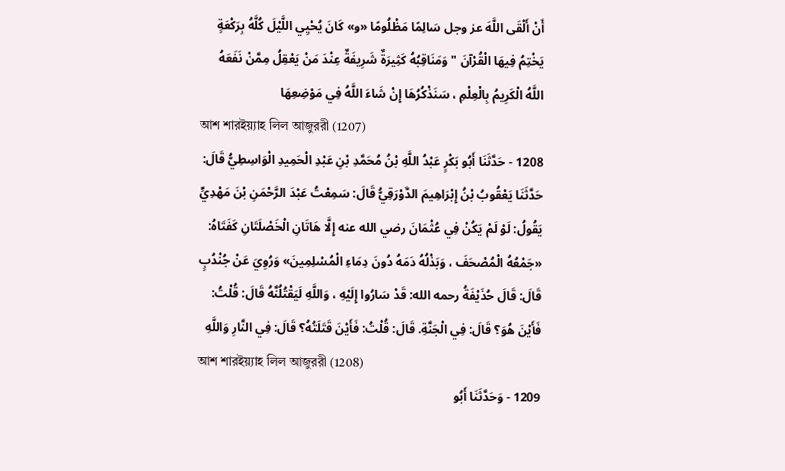أَنْ أَلْقَى اللَّهَ عز وجل سَالِمًا مَظْلُومًا «و» كَانَ يُحْيِي اللَّيْلَ كُلَّهُ بِرَكْعَةٍ يَخْتِمُ فِيهَا الْقُرْآنَ " وَمَنَاقِبُهُ كَثِيرَةٌ شَرِيفَةٌ عِنْدَ مَنْ يَعْقِلُ مِمَّنْ نَفَعَهُ اللَّهُ الْكَرِيمُ بِالْعِلْمِ ، سَنَذْكُرُهَا إِنْ شَاءَ اللَّهُ فِي مَوْضِعِهَا
আশ শারইয়্যাহ লিল আজুররী (1207)
1208 - حَدَّثَنَا أَبُو بَكْرٍ عَبْدُ اللَّهِ بْنُ مُحَمَّدِ بْنِ عَبْدِ الْحَمِيدِ الْوَاسِطِيُّ قَالَ: حَدَّثَنَا يَعْقُوبُ بْنُ إِبْرَاهِيمَ الدَّوْرَقِيُّ قَالَ: سَمِعْتُ عَبْدَ الرَّحْمَنِ بْنَ مَهْدِيٍّ يَقُولُ: لَوْ لَمْ يَكُنْ فِي عُثْمَانَ رضي الله عنه إِلَّا هَاتَانِ الْخَصْلَتَانِ كَفَتَاهُ: «جَمْعُهُ الْمُصْحَفَ ، وَبَذْلُهُ دَمَهُ دُونَ دِمَاءِ الْمُسْلِمِينَ» وَرُوِيَ عَنْ جُنْدُبٍ قَالَ: قَالَ حُذَيْفَةُ رحمه الله: قَدْ سَارُوا إِلَيْهِ ، وَاللَّهِ لَيَقْتُلُنَّهُ قَالَ: قُلْتُ: فَأَيْنَ هُوَ؟ قَالَ: فِي الْجَنَّةِ. قَالَ: قُلْتُ: فَأَيْنَ قَتَلَتُهُ؟ قَالَ: فِي النَّارِ وَاللَّهِ
আশ শারইয়্যাহ লিল আজুররী (1208)
1209 - وَحَدَّثَنَا أَبُو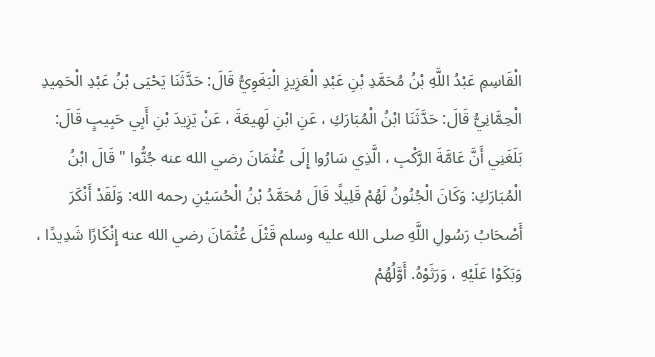الْقَاسِمِ عَبْدُ اللَّهِ بْنُ مُحَمَّدِ بْنِ عَبْدِ الْعَزِيزِ الْبَغَوِيُّ قَالَ: حَدَّثَنَا يَحْيَى بْنُ عَبْدِ الْحَمِيدِ الْحِمَّانِيُّ قَالَ: حَدَّثَنَا ابْنُ الْمُبَارَكِ ، عَنِ ابْنِ لَهِيعَةَ ، عَنْ يَزِيدَ بْنِ أَبِي حَبِيبٍ قَالَ: بَلَغَنِي أَنَّ عَامَّةَ الرَّكْبِ ، الَّذِي سَارُوا إِلَى عُثْمَانَ رضي الله عنه جُنُّوا " قَالَ ابْنُ الْمُبَارَكِ: وَكَانَ الْجُنُونُ لَهُمْ قَلِيلًا قَالَ مُحَمَّدُ بْنُ الْحُسَيْنِ رحمه الله: وَلَقَدْ أَنْكَرَ أَصْحَابُ رَسُولِ اللَّهِ صلى الله عليه وسلم قَتْلَ عُثْمَانَ رضي الله عنه إِنْكَارًا شَدِيدًا ، وَبَكَوْا عَلَيْهِ ، وَرَثَوْهُ. أَوَّلُهُمْ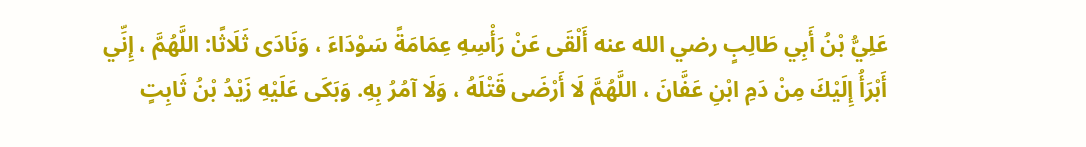عَلِيُّ بْنُ أَبِي طَالِبٍ رضي الله عنه أَلْقَى عَنْ رَأْسِهِ عِمَامَةً سَوْدَاءَ ، وَنَادَى ثَلَاثًا: اللَّهُمَّ ، إِنِّي أَبْرَأُ إِلَيْكَ مِنْ دَمِ ابْنِ عَفَّانَ ، اللَّهُمَّ لَا أَرْضَى قَتْلَهُ ، وَلَا آمُرُ بِهِ. وَبَكَى عَلَيْهِ زَيْدُ بْنُ ثَابِتٍ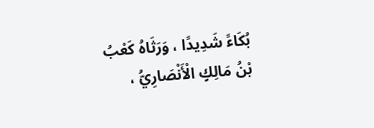بُكَاءً شَدِيدًا ، وَرَثَاهُ كَعْبُ بْنُ مَالِكٍ الْأَنْصَارِيُّ ،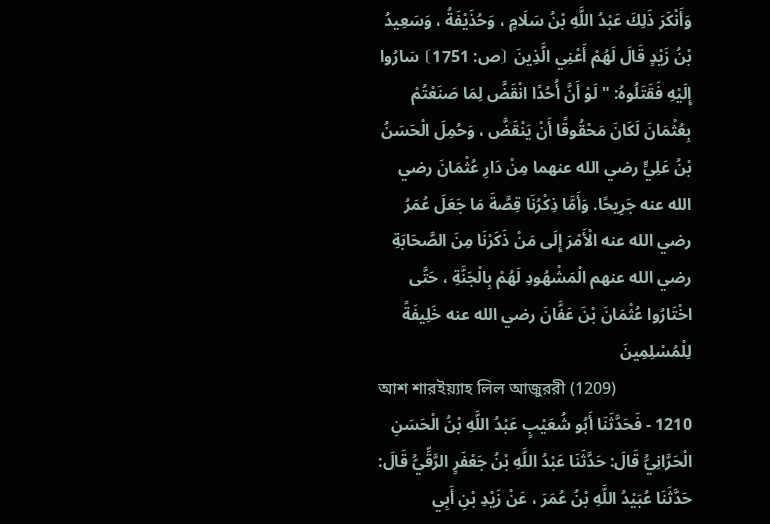وَأَنْكَرَ ذَلِكَ عَبْدُ اللَّهِ بْنُ سَلَامٍ ، وَحُذَيْفَةُ ، وَسَعِيدُ بْنُ زَيْدٍ قَالَ لَهُمْ أَعْنِي الَّذِينَ ⦗ص: 1751⦘ سَارُوا إِلَيْهِ فَقَتَلُوهُ: " لَوْ أَنَّ أُحُدًا انْقَضَّ لِمَا صَنَعْتُمْ بِعُثْمَانَ لَكَانَ مَحْقُوقًا أَنْ يَنْقَضَّ ، وَحُمِلَ الْحَسَنُ بْنُ عَلِيٍّ رضي الله عنهما مِنْ دَارِ عُثْمَانَ رضي الله عنه جَرِيحًا. وَأَمَّا ذِكْرُنَا قِصَّةَ مَا جَعَلَ عُمَرُ رضي الله عنه الْأَمْرَ إِلَى مَنْ ذَكَرْنَا مِنَ الصَّحَابَةِ رضي الله عنهم الْمَشْهُودِ لَهُمْ بِالْجَنَّةِ ، حَتَّى اخْتَارُوا عُثْمَانَ بْنَ عَفَّانَ رضي الله عنه خَلِيفَةً لِلْمُسْلِمِينَ
আশ শারইয়্যাহ লিল আজুররী (1209)
1210 - فَحَدَّثَنَا أَبُو شُعَيْبٍ عَبْدُ اللَّهِ بْنُ الْحَسَنِ الْحَرَّانِيُّ قَالَ: حَدَّثَنَا عَبْدُ اللَّهِ بْنُ جَعْفَرٍ الرَّقِّيُّ قَالَ: حَدَّثَنَا عُبَيْدُ اللَّهِ بْنُ عُمَرَ ، عَنْ زَيْدِ بْنِ أَبِي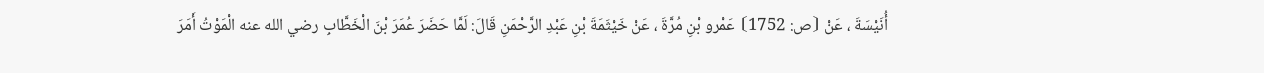أُنَيْسَةَ ، عَنْ ⦗ص: 1752⦘ عَمْرو بْنِ مُرَّةَ ، عَنْ خَيْثَمَةَ بْنِ عَبْدِ الرَّحْمَنِ قَالَ: لَمَّا حَضَرَ عُمَرَ بْنَ الْخَطَّابِ رضي الله عنه الْمَوْتُ أَمَرَ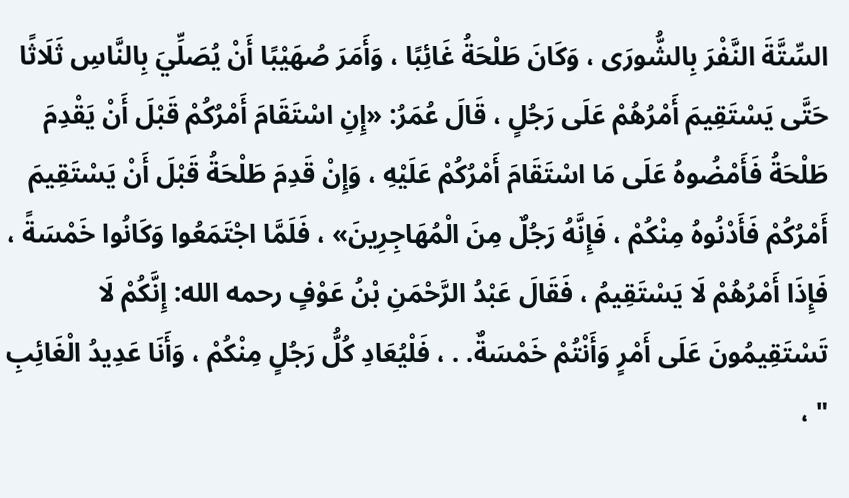السِّتَّةَ النَّفْرَ بِالشُّورَى ، وَكَانَ طَلْحَةُ غَائِبًا ، وَأَمَرَ صُهَيْبًا أَنْ يُصَلِّيَ بِالنَّاسِ ثَلَاثًا حَتَّى يَسْتَقِيمَ أَمْرُهُمْ عَلَى رَجُلٍ ، قَالَ عُمَرُ: «إِنِ اسْتَقَامَ أَمْرُكُمْ قَبْلَ أَنْ يَقْدِمَ طَلْحَةُ فَأَمْضُوهُ عَلَى مَا اسْتَقَامَ أَمْرُكُمْ عَلَيْهِ ، وَإِنْ قَدِمَ طَلْحَةُ قَبْلَ أَنْ يَسْتَقِيمَ أَمْرُكُمْ فَأَدْنُوهُ مِنْكُمْ ، فَإِنَّهُ رَجُلٌ مِنَ الْمُهَاجِرِينَ» ، فَلَمَّا اجْتَمَعُوا وَكَانُوا خَمْسَةً ، فَإِذَا أَمْرُهُمْ لَا يَسْتَقِيمُ ، فَقَالَ عَبْدُ الرَّحْمَنِ بْنُ عَوْفٍ رحمه الله: إِنَّكُمْ لَا تَسْتَقِيمُونَ عَلَى أَمْرٍ وَأَنْتُمْ خَمْسَةٌ. . ، فَلْيُعَادِ كُلُّ رَجُلٍ مِنْكُمْ ، وَأَنَا عَدِيدُ الْغَائِبِ " ،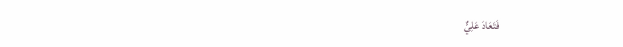فَتَعَادَ عَلِيٌّ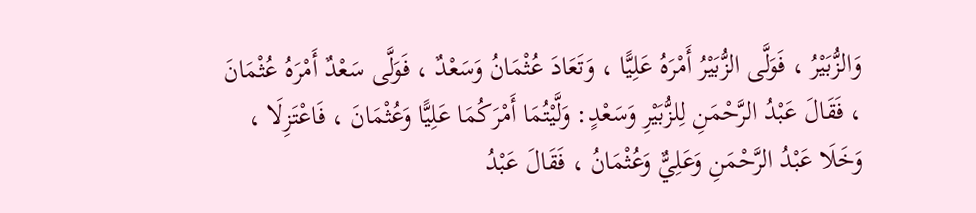وَالزُّبَيْرُ ، فَوَلَّى الزُّبَيْرُ أَمْرَهُ عَلِيًّا ، وَتَعَادَ عُثْمَانُ وَسَعْدٌ ، فَوَلَّى سَعْدٌ أَمْرَهُ عُثْمَانَ ، فَقَالَ عَبْدُ الرَّحْمَنِ لِلزُّبَيْرِ وَسَعْدٍ: وَلَّيْتُمَا أَمْرَكُمَا عَلِيًّا وَعُثْمَانَ ، فَاعْتَزِلَا ، وَخَلَا عَبْدُ الرَّحْمَنِ وَعَلِيٌّ وَعُثْمَانُ ، فَقَالَ عَبْدُ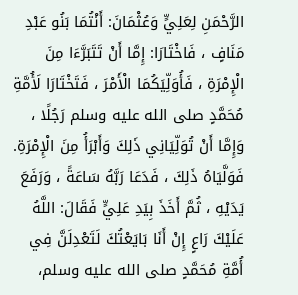الرَّحْمَنِ لِعَلِيٍّ وَعُثْمَانَ: أَنْتُمَا بَنُو عَبْدِ مَنَافٍ ، فَاخْتَارَا: إِمَّا أَنْ تَتَبَرَّءَا مِنَ الْإِمْرَةِ ، فَأُوَلِّيَكُمَا الْأَمْرَ ، فَتَخْتَارَا لَأُمَّةِ مُحَمَّدٍ صلى الله عليه وسلم رَجُلًا ، وَإِمَّا أَنْ تُوَلِّيَانِي ذَلِكَ وَأَبْرَأُ مِنَ الْإِمْرَةِ. فَوَلَّيَاهُ ذَلِكَ ، فَدَعَا رَبَّهُ سَاعَةً ، وَرَفَعَ يَدَيْهِ ، ثُمَّ أَخَذَ بِيَدِ عَلِيٍّ فَقَالَ: اللَّهُ عَلَيْكَ رَاعٍ إِنْ أَنَا بَايَعْتُكَ لَتَعْدِلَنَّ فِي أُمَّةِ مُحَمَّدٍ صلى الله عليه وسلم،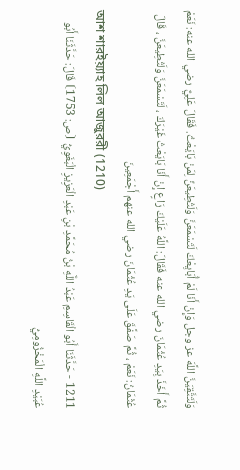وَلَتَتَّقِيَنَّ اللَّهَ عز وجل وَإِنْ أَنَا لَمْ أُبَايِعْكَ لَتَسْمَعَنَّ وَلَتُطِيعَنِّ لِمَنْ بَايَعْتُ. فَقَالَ عَلِيٌّ رضي الله عنه: نَعَمْ ثُمَّ أَخَذَ بِيَدِ عُثْمَانَ رضي الله عنه فَقَالَ: اللَّهُ عَلَيْكَ رَاعٍ إِنْ أَنَا بَايَعْتُ غَيْرَكَ ، لَتَسْمَعَنَّ وَلَتُطِيعَنَّ ، قَالَ عُثْمَانُ: نَعَمْ ، ثُمَّ صَفَّقَ عَلَى يَدِ عُثْمَانَ رضي الله عنهم أَجْمَعِينَ
আশ শারইয়্যাহ লিল আজুররী (1210)
1211 - حَدَّثَنَا أَبُو الْقَاسِمِ عَبْدُ اللَّهِ بْنُ مُحَمَّدِ بْنِ عَبْدِ الْعَزِيزِ الْبَغَوِيُّ ⦗ص: 1753⦘ قَالَ: حَدَّثَنَا أَبُو عُبَيْدِ اللَّهِ الْمَخْزُومِيُّ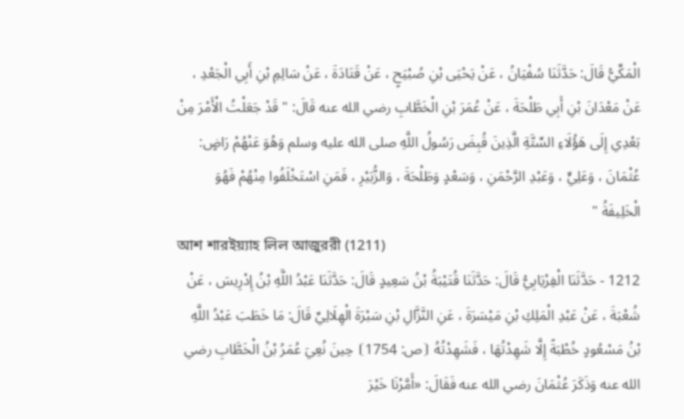الْمَكِّيُّ قَالَ: حَدَّثَنَا سُفْيَانُ ، عَنْ يَحْيَى بْنِ صُبْيَحٍ ، عَنْ قَتَادَةَ ، عَنْ سَالِمِ بْنِ أَبِي الْجَعْدِ ، عَنْ مَعْدَانَ بْنِ أَبِي طَلْحَةَ ، عَنْ عُمَرَ بْنِ الْخَطَّابِ رضي الله عنه قَالَ: " قَدْ جَعَلْتُ الْأَمْرَ مِنْ بَعْدِي إِلَى هَؤُلَاءِ السِّتَّةِ الَّذِينَ قُبِضَ رَسُولُ اللَّهِ صلى الله عليه وسلم وَهُوَ عَنْهُمْ رَاضٍ: عُثْمَانَ ، وَعَلِيٍّ ، وَعَبْدِ الرَّحْمَنِ ، وَسَعْدٍ وَطَلْحَةَ ، وَالزُّبَيْرِ ، فَمَنِ اسْتَخْلَفُوا مِنْهُمْ فَهُوَ الْخَلِيفَةُ "
আশ শারইয়্যাহ লিল আজুররী (1211)
1212 - حَدَّثَنَا الْفِرْيَابِيُّ قَالَ: حَدَّثَنَا قُتَيْبَةُ بْنُ سَعِيدٍ قَالَ: حَدَّثَنَا عَبْدُ اللَّهِ بْنُ إِدْرِيسَ ، عَنْ شُعْبَةَ ، عَنْ عَبْدِ الْمَلِكِ بْنِ مَيْسَرَةَ ، عَنِ النَّزَّالِ بْنِ سَبْرَةَ الْهِلَالِيِّ قَالَ: مَا خَطَبَ عَبْدُ اللَّهِ بْنُ مَسْعُودٍ خُطْبَةً إِلَّا شَهِدْتُهَا ، فَشَهِدْتُهُ ⦗ص: 1754⦘ حِينَ نُعِيَ عُمَرُ بْنُ الْخَطَّابِ رضي الله عنه وَذَكَرَ عُثْمَانَ رضي الله عنه فَقَالَ: «أَمَّرْنَا خَيْرَ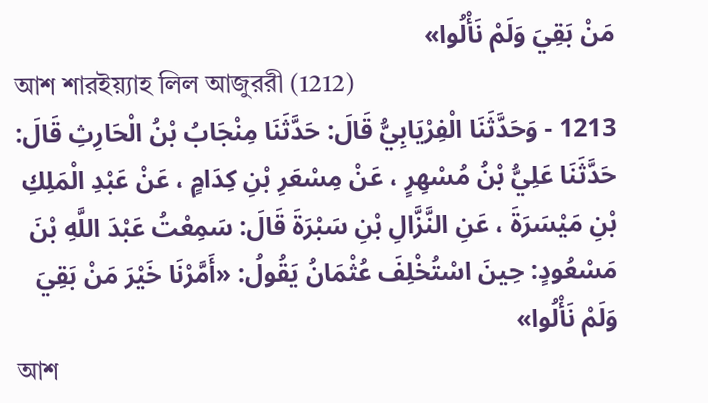مَنْ بَقِيَ وَلَمْ نَأْلُوا»
আশ শারইয়্যাহ লিল আজুররী (1212)
1213 - وَحَدَّثَنَا الْفِرْيَابِيُّ قَالَ: حَدَّثَنَا مِنْجَابُ بْنُ الْحَارِثِ قَالَ: حَدَّثَنَا عَلِيُّ بْنُ مُسْهِرٍ ، عَنْ مِسْعَرِ بْنِ كِدَامٍ ، عَنْ عَبْدِ الْمَلِكِ بْنِ مَيْسَرَةَ ، عَنِ النَّزَّالِ بْنِ سَبْرَةَ قَالَ: سَمِعْتُ عَبْدَ اللَّهِ بْنَ مَسْعُودٍ: حِينَ اسْتُخْلِفَ عُثْمَانُ يَقُولُ: «أَمَّرْنَا خَيْرَ مَنْ بَقِيَ وَلَمْ نَأْلُوا»
আশ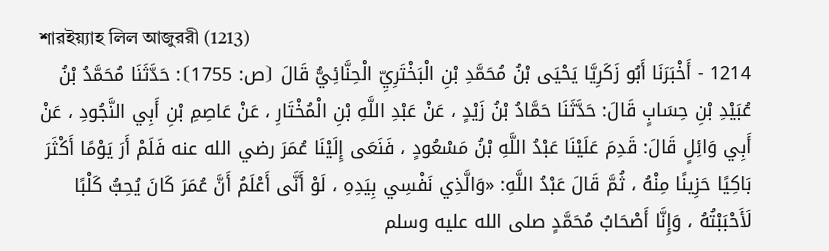শারইয়্যাহ লিল আজুররী (1213)
1214 - أَخْبَرَنَا أَبُو زَكَرِيَّا يَحْيَى بْنُ مُحَمَّدِ بْنِ الْبَخْتَرِيِّ الْحِنَّائِيُّ قَالَ ⦗ص: 1755⦘: حَدَّثَنَا مُحَمَّدُ بْنُ عُبَيْدِ بْنِ حِسَابٍ قَالَ: حَدَّثَنَا حَمَّادُ بْنُ زَيْدٍ ، عَنْ عَبْدِ اللَّهِ بْنِ الْمُخْتَارِ ، عَنْ عَاصِمِ بْنِ أَبِي النَّجُودِ ، عَنْ أَبِي وَائِلٍ قَالَ: قَدِمَ عَلَيْنَا عَبْدُ اللَّهِ بْنُ مَسْعُودٍ ، فَنَعَى إِلَيْنَا عُمَرَ رضي الله عنه فَلَمْ أَرَ يَوْمًا أَكْثَرَ بَاكِيًا حَزِينًا مِنْهُ ، ثُمَّ قَالَ عَبْدُ اللَّهِ: «وَالَّذِي نَفْسِي بِيَدِهِ ، لَوْ أَنَّى أَعْلَمُ أَنَّ عُمَرَ كَانَ يُحِبُّ كَلْبًا لَأَحْبَبْتُهُ ، وَإِنَّا أَصْحَابُ مُحَمَّدٍ صلى الله عليه وسلم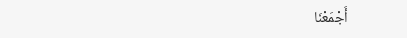أَجْمَعْنَا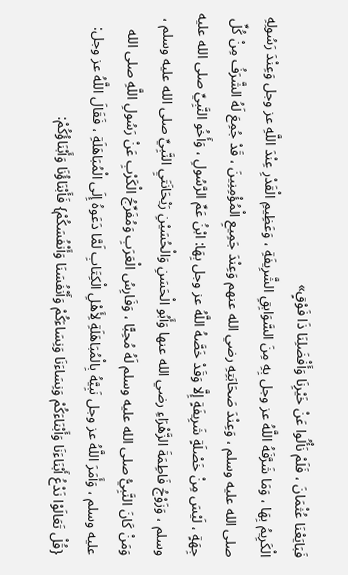فَبَايَعْنَا عُثْمَانَ ، فَلَمْ نَأْلُوا عَنْ خَيْرِنَا وَأَفْضَلِنَا ذَا فَوْقٍ»
الْكَرِيمُ بِهَا ، وَمَا شَرَّفَهُ اللَّهُ عز وجل بِهِ مِنَ السَّوَابِقِ الشَّرِيفَةِ ، وَعَظِيمِ الْقَدْرِ عِنْدَ اللَّهِ عز وجل وَعِنْدَ رَسُولِهِ صلى الله عليه وسلم ، وَعِنْدَ صَحَابَتِهِ رضي الله عنهم وَعِنْدَ جَمِيعِ الْمُؤْمِنِينَ ، قَدْ جُمِعَ لَهُ الشَّرَفُ مِنْ كُلِّ جِهَةٍ ، لَيْسَ مِنْ خَصْلَةٍ شَرِيفَةٍ إِلَّا وَقَدْ خَصَّهُ اللَّهُ عز وجل بِهَا: ابْنُ عَمِّ الرَّسُولِ ، وَأَخُو النَّبِيِّ صلى الله عليه وسلم ، وَزَوْجُ فَاطِمَةَ الزَّهْرَاءِ رضي الله عنها وَأَبُو الْحَسَنِ وَالْحُسَيْنِ رَيْحَانَتَيِ النَّبِيِّ صلى الله عليه وسلم ، وَمَنْ كَانَ النَّبِيُّ صلى الله عليه وسلم لَهُ مُحِبًّا ، وَفَارِسُ الْعَرَبِ وَمُفَرِّجُ الْكَرْبِ عَنْ رَسُولِ اللَّهِ صلى الله عليه وسلم ، وَأَمَرَ اللَّهُ عز وجل نَبِيَّهُ بِالْمُبَاهَلَةِ لِأَهْلِ الْكِتَابِ لَمَّا دَعَوهُ إِلَى الْمُبَاهَلَةِ ، فَقَالَ اللَّهُ عز وجل: {قُلْ تَعَالَوْا نَدْعُ أَبْنَاءَنَا وَأَبْنَاءَكُمْ وَنِسَاءَنَا وَنِسَاءَكُمْ وَأَنْفُسَنَا وَأَنْفُسَكُمْ} فَأَبْنَاؤُنَا وَأَبْنَاؤُكُمْ: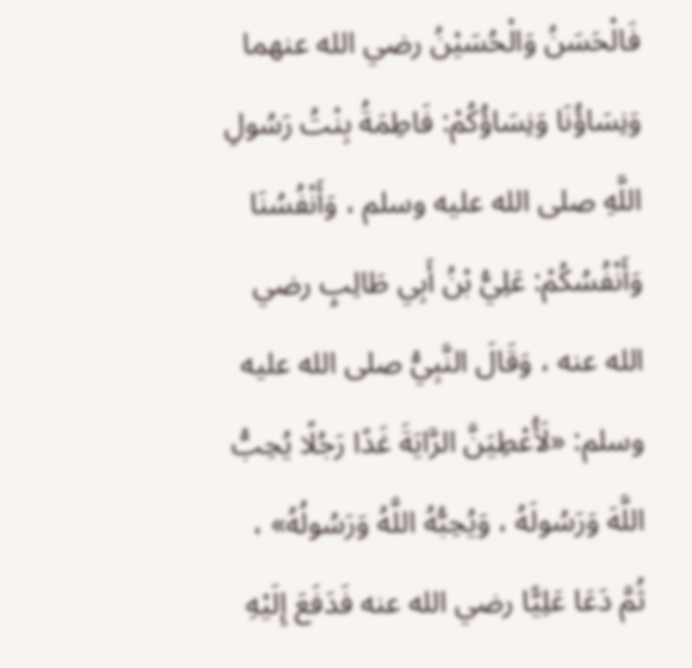فَالْحَسَنُ وَالْحُسَيْنُ رضي الله عنهما وَنِسَاؤُنَا وَنِسَاؤُكُمْ: فَاطِمَةُ بِنْتُ رَسُولِ
اللَّهِ صلى الله عليه وسلم ، وَأَنْفُسُنَا وَأَنْفُسُكُمْ: عَلِيُّ بْنُ أَبِي طَالِبٍ رضي الله عنه ، وَقَالَ النَّبِيُّ صلى الله عليه وسلم: «لَأُعْطِيَنَّ الرَّايَةَ غَدًا رَجُلًا يُحِبُّ اللَّهَ وَرَسُولَهُ ، وَيُحِبُّهُ اللَّهُ وَرَسُولُهُ» ، ثُمَّ دَعَا عَلِيًّا رضي الله عنه فَدَفَعَ إِلَيْهِ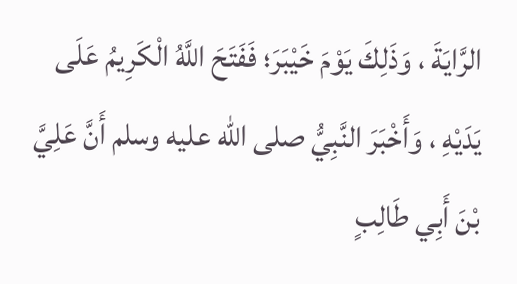الرَّايَةَ ، وَذَلِكَ يَوْمَ خَيْبَرَ؛ فَفَتَحَ اللَّهُ الْكَرِيمُ عَلَى يَدَيْهِ ، وَأَخْبَرَ النَّبِيُّ صلى الله عليه وسلم أَنَّ عَلِيَّ بْنَ أَبِي طَالِبٍ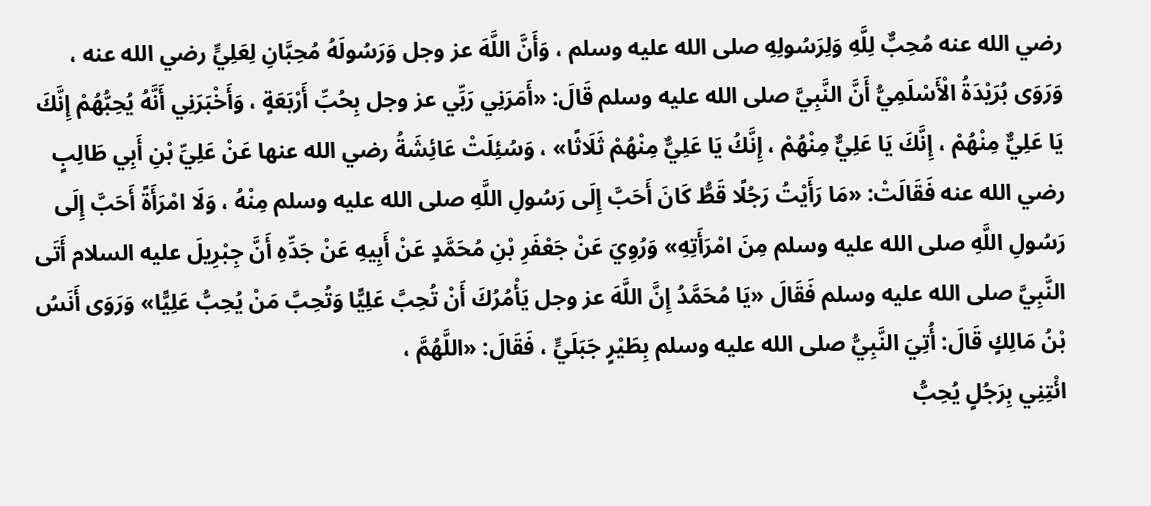رضي الله عنه مُحِبٌّ لِلَّهِ وَلِرَسُولِهِ صلى الله عليه وسلم ، وَأَنَّ اللَّهَ عز وجل وَرَسُولَهُ مُحِبَّانِ لِعَلِيٍّ رضي الله عنه ، وَرَوَى بُرَيْدَةُ الْأَسْلَمِيُّ أَنَّ النَّبِيَّ صلى الله عليه وسلم قَالَ: «أَمَرَنِي رَبِّي عز وجل بِحُبِّ أَرْبَعَةٍ ، وَأَخْبَرَنِي أَنَّهُ يُحِبُّهُمْ إِنَّكَ يَا عَلِيٌّ مِنْهُمْ ، إِنَّكَ يَا عَلِيٌّ مِنْهُمْ ، إِنَّكُ يَا عَلِيٌّ مِنْهُمْ ثَلَاثًا» ، وَسُئِلَتْ عَائِشَةُ رضي الله عنها عَنْ عَلِيِّ بْنِ أَبِي طَالِبٍ رضي الله عنه فَقَالَتْ: «مَا رَأَيْتُ رَجُلًا قَطُّ كَانَ أَحَبَّ إِلَى رَسُولِ اللَّهِ صلى الله عليه وسلم مِنْهُ ، وَلَا امْرَأَةً أَحَبَّ إِلَى رَسُولِ اللَّهِ صلى الله عليه وسلم مِنَ امْرَأَتِهِ» وَرُوِيَ عَنْ جَعْفَرِ بْنِ مُحَمَّدٍ عَنْ أَبِيهِ عَنْ جَدِّهِ أَنَّ جِبْرِيلَ عليه السلام أَتَى النَّبِيَّ صلى الله عليه وسلم فَقَالَ «يَا مُحَمَّدُ إِنَّ اللَّهَ عز وجل يَأْمُرُكَ أَنْ تُحِبَّ عَلِيًّا وَتُحِبَّ مَنْ يُحِبُّ عَلِيًّا» وَرَوَى أَنَسُ بْنُ مَالِكٍ قَالَ: أُتِيَ النَّبِيُّ صلى الله عليه وسلم بِطَيْرٍ جَبَلَيٍّ ، فَقَالَ: «اللَّهُمَّ ،
ائْتِنِي بِرَجُلٍ يُحِبُّ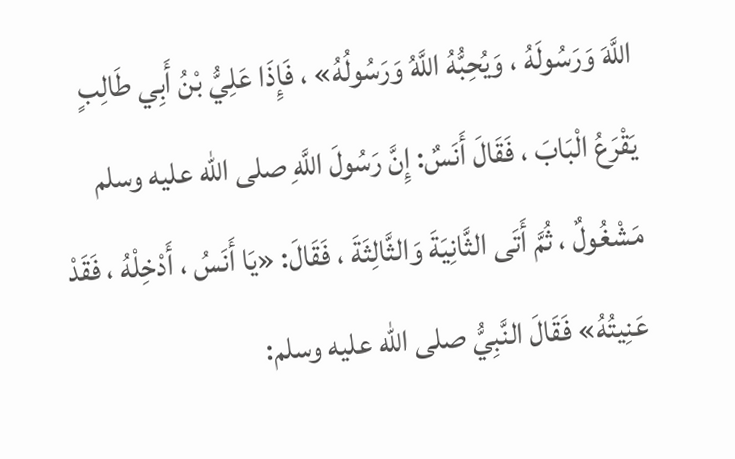اللَّهَ وَرَسُولَهُ ، وَيُحِبُّهُ اللَّهُ وَرَسُولُهُ» ، فَإِذَا عَلِيُّ بْنُ أَبِي طَالِبٍ يَقْرَعُ الْبَابَ ، فَقَالَ أَنَسٌ: إِنَّ رَسُولَ اللَّهِ صلى الله عليه وسلم مَشْغُولٌ ، ثُمَّ أَتَى الثَّانِيَةَ وَالثَّالِثَةَ ، فَقَالَ: «يَا أَنَسُ ، أَدْخِلْهُ ، فَقَدْ عَنِيتُهُ» فَقَالَ النَّبِيُّ صلى الله عليه وسلم: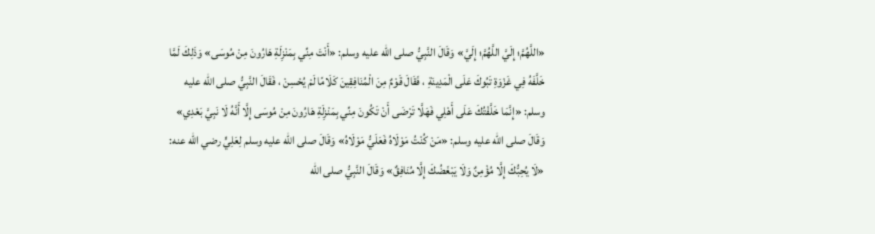«اللَّهُمَّ؛ إِلَيَّ اللَّهُمَّ؛ إِلَيَّ» وَقَالَ النَّبِيُّ صلى الله عليه وسلم: «أَنْتَ مِنِّي بِمَنْزِلَةِ هَارُونَ مِنْ مُوسَى» وَذَلِكَ لَمَّا خَلَّفَهُ فِي غَزْوَةِ تَبُوكَ عَلَى الْمَدِينَةِ ، فَقَالَ قَوْمٌ مِنَ الْمُنَافِقِينَ كَلَامًا لَمْ يُحْسِنْ ، فَقَالَ النَّبِيُّ صلى الله عليه وسلم: «إِنَّمَا خَلَّفْتُكَ عَلَى أَهْلِي فَهَلَّا تَرْضَى أَنْ تَكُونَ مِنِّي بِمَنْزِلَةِ هَارُونَ مِنْ مُوسَى إِلَّا أَنَّهُ لَا نَبِيَّ بَعْدِي» وَقَالَ صلى الله عليه وسلم: «مَنْ كُنْتُ مَوْلَاهُ فَعَلَيُّ مَوْلَاهُ» وَقَالَ صلى الله عليه وسلم لِعَلِيٍّ رضي الله عنه: «لَا يُحِبُّكَ إِلَّا مُؤْمِنٌ وَلَا يَبْغَضُكَ إِلَّا مُنَافِقٌ» وَقَالَ النَّبِيُّ صلى الله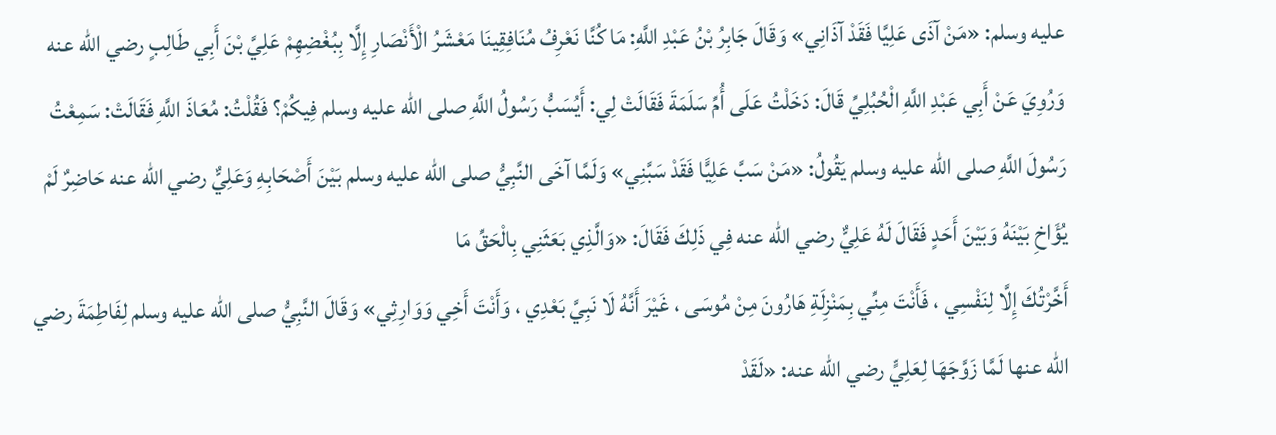عليه وسلم: «مَنْ آذَى عَلِيَّا فَقَدْ آذَانِي» وَقَالَ جَابِرُ بْنُ عَبْدِ اللَّهِ: مَا كُنَّا نَعْرِفُ مُنَافِقِينَا مَعْشَرُ الْأَنْصَارِ إِلَّا بِبُغْضِهِمْ عَلِيَّ بْنَ أَبِي طَالِبٍ رضي الله عنه وَرُوِيَ عَنْ أَبِي عَبْدِ اللَّهِ الْحُبُلِيِّ قَالَ: دَخَلْتُ عَلَى أُمِّ سَلَمَةَ فَقَالَتْ لِي: أَيُسَبُّ رَسُولُ اللَّهِ صلى الله عليه وسلم فِيكُمْ؟ فَقُلْتُ: مُعَاذَ اللَّهِ فَقَالَتْ: سَمِعْتُ رَسُولَ اللَّهِ صلى الله عليه وسلم يَقُولُ: «مَنْ سَبَّ عَلِيًّا فَقَدْ سَبَّنِي» وَلَمَّا آخَى النَّبِيُّ صلى الله عليه وسلم بَيْنَ أَصْحَابِهِ وَعَلِيٌّ رضي الله عنه حَاضِرٌ لَمْ يُؤَاخِ بَيْنَهُ وَبَيْنَ أَحَدٍ فَقَالَ لَهُ عَلِيٌّ رضي الله عنه فِي ذَلِكَ فَقَالَ: «وَالَّذِي بَعَثَنِي بِالْحَقِّ مَا
أَخَّرْتُكَ إِلَّا لِنَفْسِي ، فَأَنْتَ مِنِّي بِمَنْزِلَةِ هَارُونَ مِنْ مُوسَى ، غَيْرَ أَنَّهُ لَا نَبِيَّ بَعْدِي ، وَأَنْتَ أَخِي وَوَارِثِي» وَقَالَ النَّبِيُّ صلى الله عليه وسلم لِفَاطِمَةَ رضي الله عنها لَمَّا زَوَّجَهَا لِعَلِيٍّ رضي الله عنه: «لَقَدْ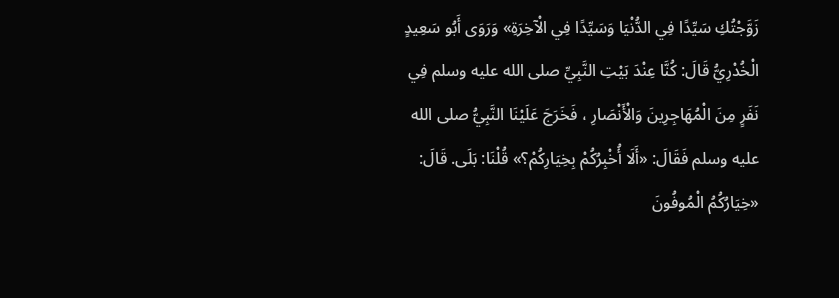زَوَّجْتُكِ سَيِّدًا فِي الدُّنْيَا وَسَيِّدًا فِي الْآخِرَةِ» وَرَوَى أَبُو سَعِيدٍ الْخُدْرِيُّ قَالَ: كُنَّا عِنْدَ بَيْتِ النَّبِيِّ صلى الله عليه وسلم فِي نَفَرٍ مِنَ الْمُهَاجِرِينَ وَالْأَنْصَارِ ، فَخَرَجَ عَلَيْنَا النَّبِيُّ صلى الله عليه وسلم فَقَالَ: «أَلَا أُخْبِرُكُمْ بِخِيَارِكُمْ؟» قُلْنَا: بَلَى. قَالَ: «خِيَارُكُمُ الْمُوفُونَ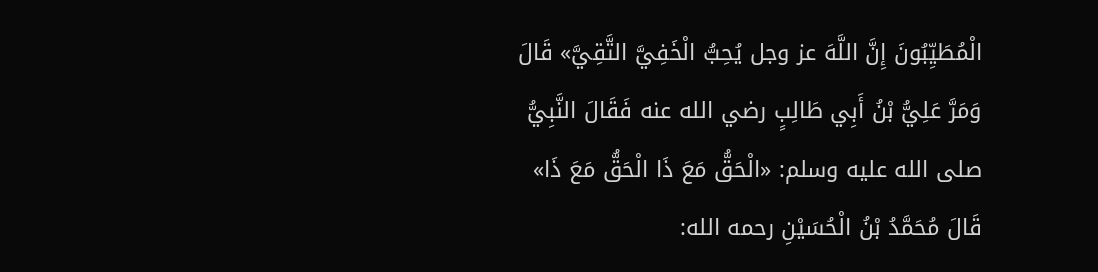الْمُطَيِّبُونَ إِنَّ اللَّهَ عز وجل يُحِبُّ الْخَفِيَّ التَّقِيَّ» قَالَ وَمَرَّ عَلِيُّ بْنُ أَبِي طَالِبٍ رضي الله عنه فَقَالَ النَّبِيُّ صلى الله عليه وسلم: «الْحَقُّ مَعَ ذَا الْحَقُّ مَعَ ذَا» قَالَ مُحَمَّدُ بْنُ الْحُسَيْنِ رحمه الله: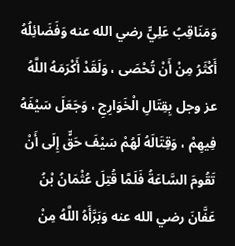وَمَنَاقِبُ عَلِيٍّ رضي الله عنه وَفَضَائِلُهُ أَكْثَرُ مِنْ أَنْ تُحْصَى ، وَلَقَدْ أَكْرَمَهُ اللَّهُ عز وجل بِقِتَالِ الْخَوَارِجِ ، وَجَعَلَ سَيْفَهُ فِيهِمْ ، وَقِتَالَهُ لَهُمْ سَيْفَ حَقٍّ إِلَى أَنْ تَقُومَ السَّاعَةُ فَلَمَّا قُتِلَ عُثْمَانُ بْنُ عَفَّانَ رضي الله عنه وَبَرَّأَهُ اللَّهُ مِنْ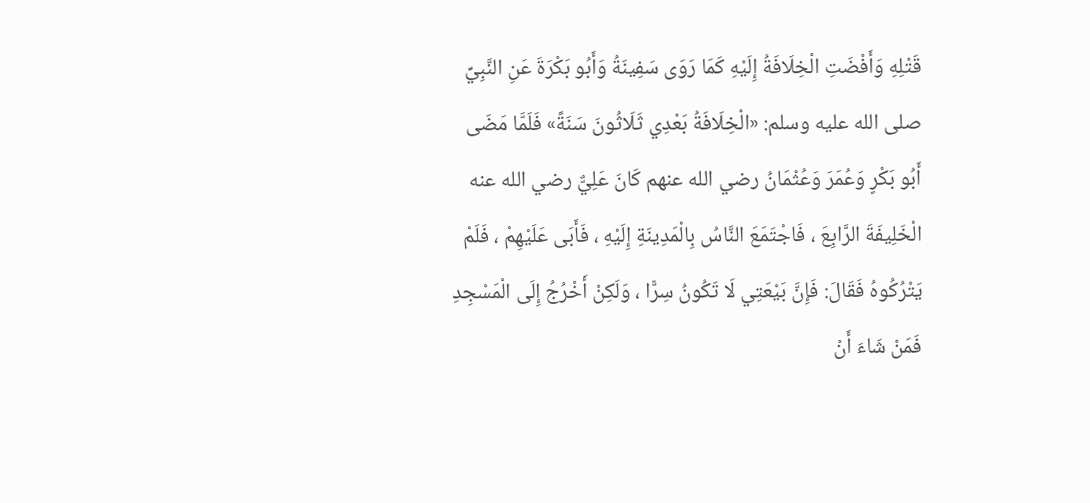قَتْلِهِ وَأَفْضَتِ الْخِلَافَةُ إِلَيْهِ كَمَا رَوَى سَفِينَةُ وَأَبُو بَكْرَةَ عَنِ النَّبِيِّ صلى الله عليه وسلم: «الْخِلَافَةُ بَعْدِي ثَلَاثُونَ سَنَةً» فَلَمَّا مَضَى أَبُو بَكْرٍ وَعُمَرَ وَعُثْمَانُ رضي الله عنهم كَانَ عَلِيٌّ رضي الله عنه الْخَلِيفَةَ الرَّابِعَ ، فَاجْتَمَعَ النَّاسُ بِالْمَدِينَةِ إِلَيْهِ ، فَأَبَى عَلَيْهِمْ ، فَلَمْ يَتْرُكُوهُ فَقَالَ: فَإِنَّ بَيْعَتِي لَا تَكُونُ سِرًّا ، وَلَكِنْ أَخْرُجُ إِلَى الْمَسْجِدِ فَمَنْ شَاءَ أَنْ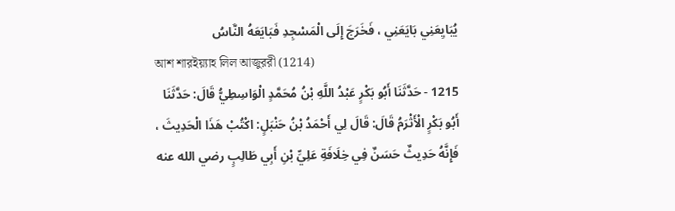يُبَايِعَنِي بَايَعَنِي ، فَخَرَجَ إِلَى الْمَسْجِدِ فَبَايَعَهُ النَّاسُ
আশ শারইয়্যাহ লিল আজুররী (1214)
1215 - حَدَّثَنَا أَبُو بَكْرٍ عَبْدُ اللَّهِ بْنُ مُحَمَّدٍ الْوَاسِطِيُّ قَالَ: حَدَّثَنَا أَبُو بَكْرٍ الْأَثْرَمُ قَالَ: قَالَ لِي أَحْمَدُ بْنُ حَنْبَلٍ: اكْتُبْ هَذَا الْحَدِيثَ ، فَإِنَّهُ حَدِيثٌ حَسَنٌ فِي خِلَافَةِ عَلِيِّ بْنِ أَبِي طَالِبٍ رضي الله عنه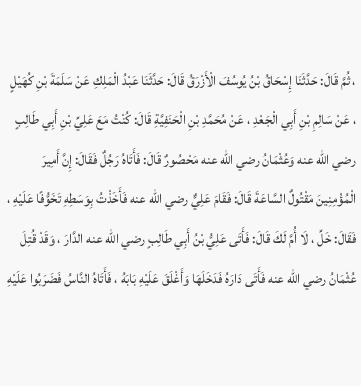، ثُمَّ قَالَ: حَدَّثَنَا إِسْحَاقُ بْنُ يُوسُفَ الْأَزْرَقُ قَالَ: حَدَّثَنَا عَبْدُ الْمَلِكِ عَنْ سَلَمَةَ بْنِ كُهَيْلٍ ، عَنْ سَالِمِ بْنِ أَبِي الْجَعْدِ ، عَنْ مُحَمَّدِ بْنِ الْحَنَفِيَّةِ قَالَ: كُنْتُ مَعَ عَلِيِّ بْنِ أَبِي طَالِبٍ رضي الله عنه وَعُثْمَانُ رضي الله عنه مَحْصُورٌ قَالَ: فَأَتَاهُ رَجُلٌ فَقَالَ: إِنَّ أَمِيرَ الْمُؤْمِنِينَ مَقْتُولٌ السَّاعَةَ قَالَ: فَقَامَ عَلِيٌّ رضي الله عنه فَأَخَذْتُ بِوَسَطِهِ تَخَوُّفًا عَلَيْهِ ، فَقَالَ: خَلِّ ، لَا أُمَّ لَكَ قَالَ: فَأَتَى عَلِيُّ بْنُ أَبِي طَالِبٍ رضي الله عنه الدَّارَ ، وَقَدْ قُتِلَ عُثْمَانُ رضي الله عنه فَأَتَى دَارَهُ فَدَخَلَهَا وَأَغْلَقَ عَلَيْهِ بَابَهُ ، فَأَتَاهُ النَّاسُ فَضَرَبُوا عَلَيْهِ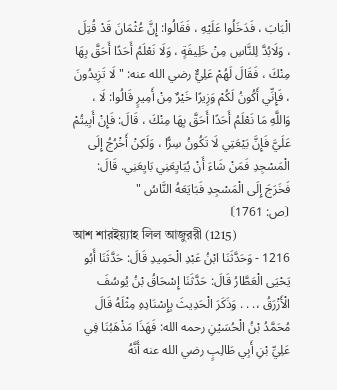الْبَابَ ، فَدَخَلُوا عَلَيْهِ ، فَقَالُوا: إِنَّ عُثْمَانَ قَدْ قُتِلَ ، وَلَابُدَّ لِلنَّاسِ مِنْ خَلِيفَةٍ ، وَلَا نَعْلَمُ أَحَدًا أَحَقَّ بِهَا مِنْكَ ، فَقَالَ لَهُمْ عَلِيٌّ رضي الله عنه: " لَا تَزِيدُونَ ، فَإِنِّي أَكُونُ لَكُمْ وَزِيرًا خَيْرٌ مِنْ أَمِيرٍ قَالُوا: لَا ، وَاللَّهِ مَا نَعْلَمُ أَحَدًا أَحَقَّ بِهَا مِنْكَ ، قَالَ: فَإِنْ أَبِيتُمْ عَلَيَّ فَإِنَّ بَيْعَتِي لَا تَكُونُ سِرًّا ، وَلَكِنْ أَخْرُجُ إِلَى الْمَسْجِدِ فَمَنْ شَاءَ أَنْ يُبَايِعَنِي بَايِعَنِي. قَالَ: فَخَرَجَ إِلَى الْمَسْجِدِ فَبَايَعَهُ النَّاسُ "
⦗ص: 1761⦘
আশ শারইয়্যাহ লিল আজুররী (1215)
1216 - وَحَدَّثَنَا ابْنُ عَبْدِ الْحَمِيدِ قَالَ: حَدَّثَنَا أَبُو يَحْيَى الْعَطَّارُ قَالَ: حَدَّثَنَا إِسْحَاقُ بْنُ يُوسُفَ الْأَزْرَقُ ،. . . وَذَكَرَ الْحَدِيثَ بِإِسْنَادِهِ مِثْلَهُ قَالَ مُحَمَّدُ بْنُ الْحُسَيْنِ رحمه الله: فَهَذَا مَذْهَبُنَا فِي عَلِيِّ بْنِ أَبِي طَالِبٍ رضي الله عنه أَنَّهُ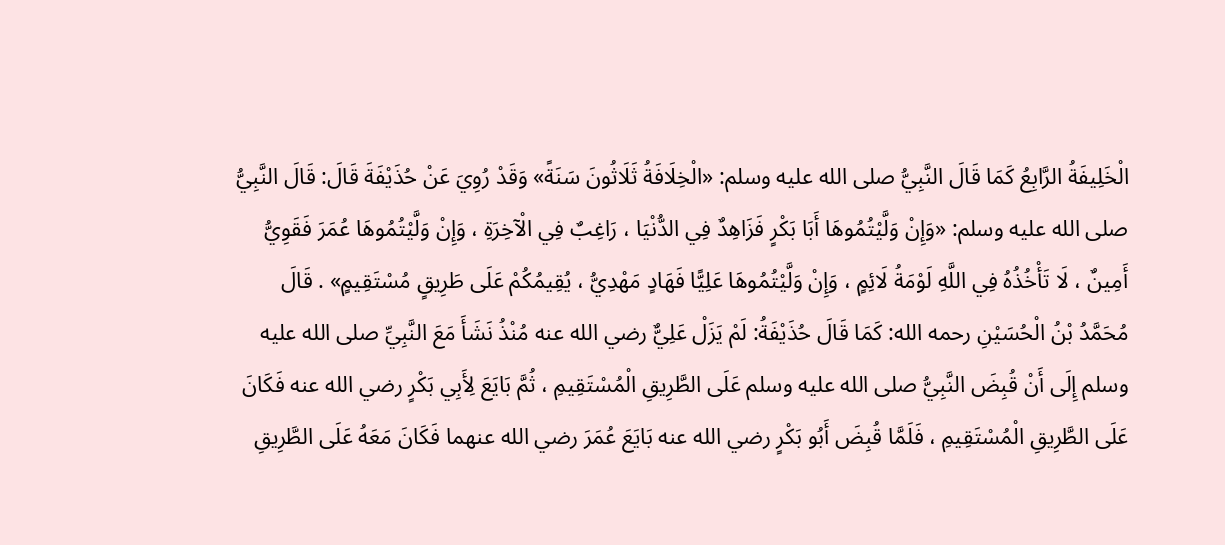الْخَلِيفَةُ الرَّابِعُ كَمَا قَالَ النَّبِيُّ صلى الله عليه وسلم: «الْخِلَافَةُ ثَلَاثُونَ سَنَةً» وَقَدْ رُوِيَ عَنْ حُذَيْفَةَ قَالَ: قَالَ النَّبِيُّ صلى الله عليه وسلم: «وَإِنْ وَلَّيْتُمُوهَا أَبَا بَكْرٍ فَزَاهِدٌ فِي الدُّنْيَا ، رَاغِبٌ فِي الْآخِرَةِ ، وَإِنْ وَلَّيْتُمُوهَا عُمَرَ فَقَوِيُّ أَمِينٌ ، لَا تَأْخُذُهُ فِي اللَّهِ لَوْمَةُ لَائِمٍ ، وَإِنْ وَلَّيْتُمُوهَا عَلِيًّا فَهَادٍ مَهْدِيُّ ، يُقِيمُكُمْ عَلَى طَرِيقٍ مُسْتَقِيمٍ» . قَالَ مُحَمَّدُ بْنُ الْحُسَيْنِ رحمه الله: كَمَا قَالَ حُذَيْفَةُ: لَمْ يَزَلْ عَلِيٌّ رضي الله عنه مُنْذُ نَشَأَ مَعَ النَّبِيِّ صلى الله عليه وسلم إِلَى أَنْ قُبِضَ النَّبِيُّ صلى الله عليه وسلم عَلَى الطَّرِيقِ الْمُسْتَقِيمِ ، ثُمَّ بَايَعَ لِأَبِي بَكْرٍ رضي الله عنه فَكَانَ عَلَى الطَّرِيقِ الْمُسْتَقِيمِ ، فَلَمَّا قُبِضَ أَبُو بَكْرٍ رضي الله عنه بَايَعَ عُمَرَ رضي الله عنهما فَكَانَ مَعَهُ عَلَى الطَّرِيقِ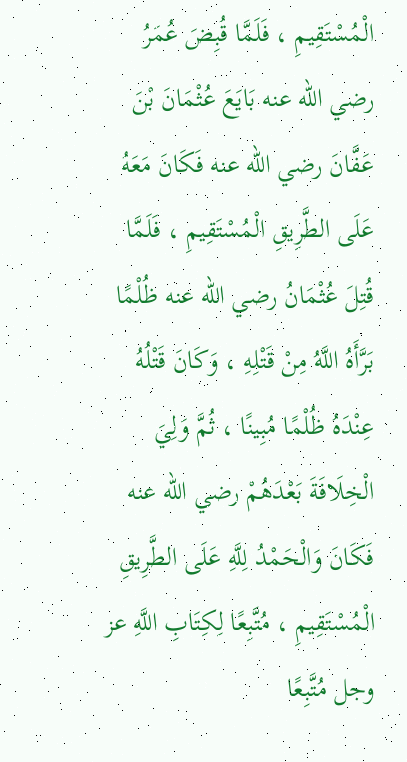الْمُسْتَقِيمِ ، فَلَمَّا قُبِضَ عُمَرُ رضي الله عنه بَايَعَ عُثْمَانَ بْنَ عَفَّانَ رضي الله عنه فَكَانَ مَعَهُ عَلَى الطَّرِيقِ الْمُسْتَقِيمِ ، فَلَمَّا قُتِلَ عُثْمَانُ رضي الله عنه ظُلْمًا بَرَّأَهُ اللَّهُ مِنْ قَتْلِهِ ، وَكَانَ قَتْلُهُ عِنْدَهُ ظُلْمًا مُبِينًا ، ثُمَّ وَلِيَ الْخِلَافَةَ بَعْدَهُمْ رضي الله عنه فَكَانَ وَالْحَمْدُ لِلَّهِ عَلَى الطَّرِيقِ الْمُسْتَقِيمِ ، مُتَّبِعًا لِكِتَابِ اللَّهِ عز وجل مُتَّبِعًا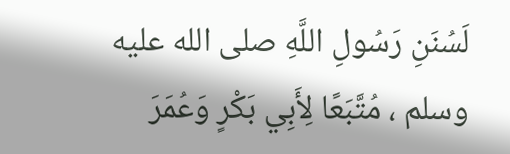لَسُنَنِ رَسُولِ اللَّهِ صلى الله عليه وسلم ، مُتَّبَعًا لِأَبِي بَكْرٍ وَعُمَرَ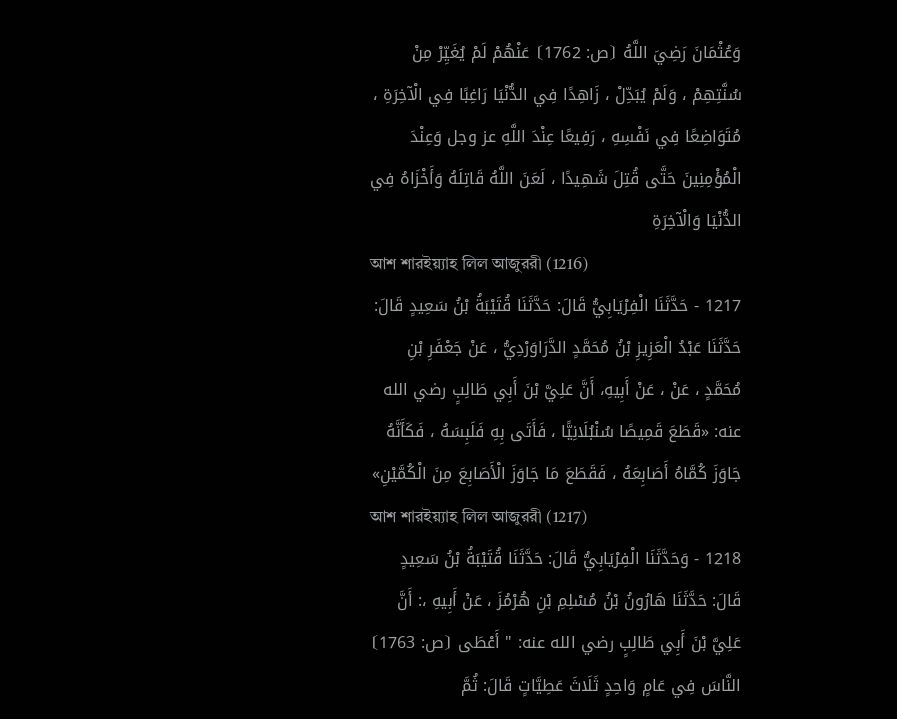وَعُثْمَانَ رَضِيَ اللَّهُ ⦗ص: 1762⦘ عَنْهُمْ لَمْ يُغَيِّرْ مِنْ سُنَّتِهِمْ ، وَلَمْ يُبَدِّلْ ، زَاهِدًا فِي الدُّنْيَا رَاغِبًا فِي الْآخِرَةِ ، مُتَوَاضِعًا فِي نَفْسِهِ ، رَفِيعًا عِنْدَ اللَّهِ عز وجل وَعِنْدَ الْمُؤْمِنِينَ حَتَّى قُتِلَ شَهِيدًا ، لَعَنَ اللَّهُ قَاتِلَهُ وَأَخْزَاهُ فِي الدُّنْيَا وَالْآخِرَةِ
আশ শারইয়্যাহ লিল আজুররী (1216)
1217 - حَدَّثَنَا الْفِرْيَابِيُّ قَالَ: حَدَّثَنَا قُتَيْبَةُ بْنُ سَعِيدٍ قَالَ: حَدَّثَنَا عَبْدُ الْعَزِيزِ بْنُ مُحَمَّدٍ الدَّرَاوَرْدِيُّ ، عَنْ جَعْفَرِ بْنِ مُحَمَّدٍ ، عَنْ ، عَنْ أَبِيهِ، أَنَّ عَلِيَّ بْنَ أَبِي طَالِبٍ رضي الله عنه: «قَطَعَ قَمِيصًا سُنْبُلَانِيًّا ، فَأَتَى بِهِ فَلَبِسَهُ ، فَكَأَنَّهُ جَاوَزَ كُمَّاهُ أَصَابِعَهُ ، فَقَطَعَ مَا جَاوَزَ الْأَصَابِعَ مِنَ الْكُمَّيْنِ»
আশ শারইয়্যাহ লিল আজুররী (1217)
1218 - وَحَدَّثَنَا الْفِرْيَابِيُّ قَالَ: حَدَّثَنَا قُتَيْبَةُ بْنُ سَعِيدٍ قَالَ: حَدَّثَنَا هَارُونُ بْنُ مُسْلِمِ بْنِ هُرْمُزَ ، عَنْ أَبِيهِ ،: أَنَّ عَلِيَّ بْنَ أَبِي طَالِبٍ رضي الله عنه: " أَعْطَى ⦗ص: 1763⦘ النَّاسَ فِي عَامٍ وَاحِدٍ ثَلَاثَ عَطِيَّاتٍ قَالَ: ثُمَّ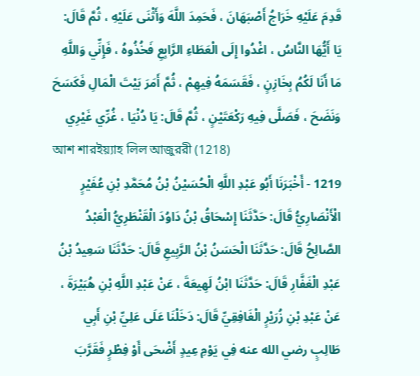قَدِمَ عَلَيْهِ خَرَاجُ أَصْبَهَانَ ، فَحَمِدَ اللَّهَ وَأَثْنَى عَلَيْهِ ، ثُمَّ قَالَ: يَا أَيُّهَا النَّاسُ ، اغْدُوا إِلَى الْعَطَاءِ الرَّابِعِ فَخُذُوهُ ، فَإِنِّي وَاللَّهِ مَا أَنَا لَكُمُ بِخَازِنٍ ، فَقَسَمَهُ فِيهِمْ ، ثُمَّ أَمَرَ بَيْتَ الْمَالِ فَكَسَحَ وَنَضَحَ ، فَصَلَّى فِيهِ رَكْعَتَيْنٍ ، ثُمَّ قَالَ: يَا دُنْيَا ، غُرِّي غَيْرِي
আশ শারইয়্যাহ লিল আজুররী (1218)
1219 - أَخْبَرَنَا أَبُو عَبْدِ اللَّهِ الْحُسَيْنُ بْنُ مُحَمَّدِ بْنِ عُفَيْرٍ الْأَنْصَارِيُّ قَالَ: حَدَّثَنَا إِسْحَاقُ بْنُ دَاوُدَ الْقَنْطَرِيُّ الْعَبْدُ الصَّالِحُ قَالَ: حَدَّثَنَا الْحَسَنُ بْنُ الرَّبِيعِ قَالَ: حَدَّثَنَا سَعِيدُ بْنُ عَبْدِ الْغَفَّارِ قَالَ: حَدَّثَنَا ابْنُ لَهِيعَةَ ، عَنْ عَبْدِ اللَّهِ بْنِ هُبَيْرَةَ ، عَنْ عَبْدِ بْنِ زُرَيْرٍ الْغَافِقِيِّ قَالَ: دَخَلْنَا عَلَى عَلِيِّ بْنِ أَبِي طَالِبٍ رضي الله عنه فِي يَوْمِ عِيدٍ أَضْحَى أَوْ فِطْرٍ فَقَرَّبَ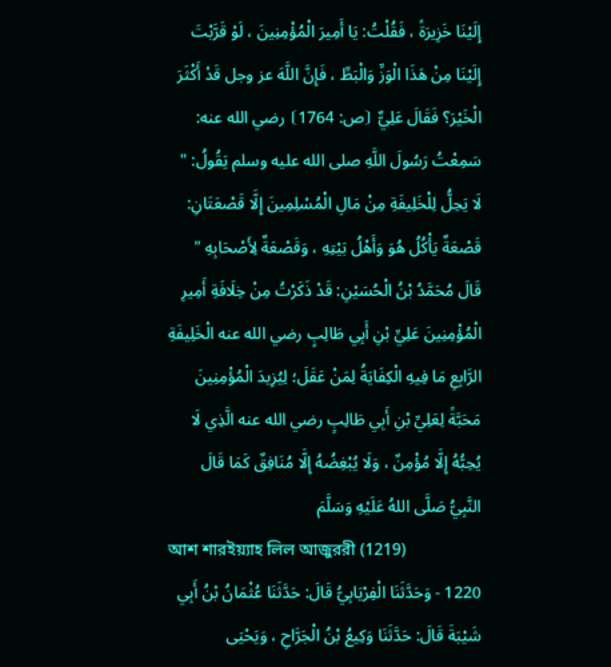إِلَيْنَا خَزِيرَةً ، فَقُلْتُ: يَا أَمِيرَ الْمُؤْمِنِينَ ، لَوْ قَرَّبْتَ إِلَيْنَا مِنْ هَذَا الْوَزِّ وَالْبَطِّ ، فَإِنَّ اللَّهَ عز وجل قَدْ أَكْثَرَ الْخَيْرَ؟ فَقَالَ عَلِيٌّ ⦗ص: 1764⦘ رضي الله عنه: سَمِعْتُ رَسُولَ اللَّهِ صلى الله عليه وسلم يَقُولُ: " لَا يَحِلُّ لِلْخَلِيفَةِ مِنْ مَالِ الْمُسْلِمِينَ إِلَّا قَصْعَتَانِ: قَصْعَةٌ يَأْكُلُ هُوَ وَأَهْلُ بَيْتِهِ ، وَقَصْعَةٌ لِأَصْحَابِهِ " قَالَ مُحَمَّدُ بْنُ الْحُسَيْنِ: قَدْ ذَكَرْتُ مِنْ خِلَافَةِ أَمِيرِ الْمُؤْمِنِينَ عَلِيِّ بْنِ أَبِي طَالِبٍ رضي الله عنه الْخَلِيفَةِ الرَّابِعِ مَا فِيهِ الْكِفَايَةُ لِمَنْ عَقَلَ؛ لِيُزِيدَ الْمُؤْمِنِينَ مَحَبَّةً لِعَلِيِّ بْنِ أَبِي طَالِبٍ رضي الله عنه الَّذِي لَا يُحِبُّهُ إِلَّا مُؤْمِنٌ ، وَلَا يُبْغِضُهُ إِلَّا مُنَافِقٌ كَمَا قَالَ النَّبِيُّ صَلَّى اللهُ عَلَيْهِ وَسَلَّمَ
আশ শারইয়্যাহ লিল আজুররী (1219)
1220 - وَحَدَّثَنَا الْفِرْيَابِيُّ قَالَ: حَدَّثَنَا عُثْمَانُ بْنُ أَبِي شَيْبَةَ قَالَ: حَدَّثَنَا وَكِيعُ بْنُ الْجَرَّاحِ ، وَيَحْيَى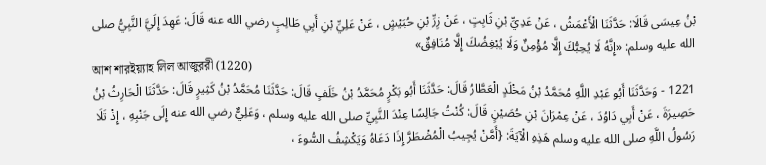بْنُ عِيسَى قَالَا: حَدَّثَنَا الْأَعْمَشُ ، عَنْ عَدِيِّ بْنِ ثَابِتٍ ، عَنْ زِرِّ بْنِ حُبَيْشٍ ، عَنْ عَلِيِّ بْنِ أَبِي طَالِبٍ رضي الله عنه قَالَ: عَهِدَ إِلَيَّ النَّبِيُّ صلى الله عليه وسلم: «إِنَّهُ لَا يُحِبُّكَ إِلَّا مُؤْمِنٌ وَلَا يُبْغِضُكَ إِلَّا مُنَافِقٌ»
আশ শারইয়্যাহ লিল আজুররী (1220)
1221 - وَحَدَّثَنَا أَبُو عَبْدِ اللَّهِ مُحَمَّدُ بْنُ مَخْلَدٍ الْعَطَّارُ قَالَ: حَدَّثَنَا أَبُو بَكْرٍ مُحَمَّدُ بْنُ خَلَفٍ قَالَ: حَدَّثَنَا مُحَمَّدُ بْنُ كَثِيرٍ قَالَ: حَدَّثَنَا الْحَارِثُ بْنُ حَصِيرَةَ ، عَنْ أَبِي دَاوُدَ ، عَنْ عِمْرَانَ بْنِ حُصَيْنٍ قَالَ: كُنْتُ جَالِسًا عِنْدَ النَّبِيِّ صلى الله عليه وسلم ، وَعَلِيٌّ رضي الله عنه إِلَى جَنْبِهِ ، إِذْ تَلَا رَسُولُ اللَّهِ صلى الله عليه وسلم هَذِهِ الْآيَةَ: {أَمَّنْ يُجِيبُ الْمُضْطَرَّ إِذَا دَعَاهُ وَيَكْشِفُ السُّوءَ ،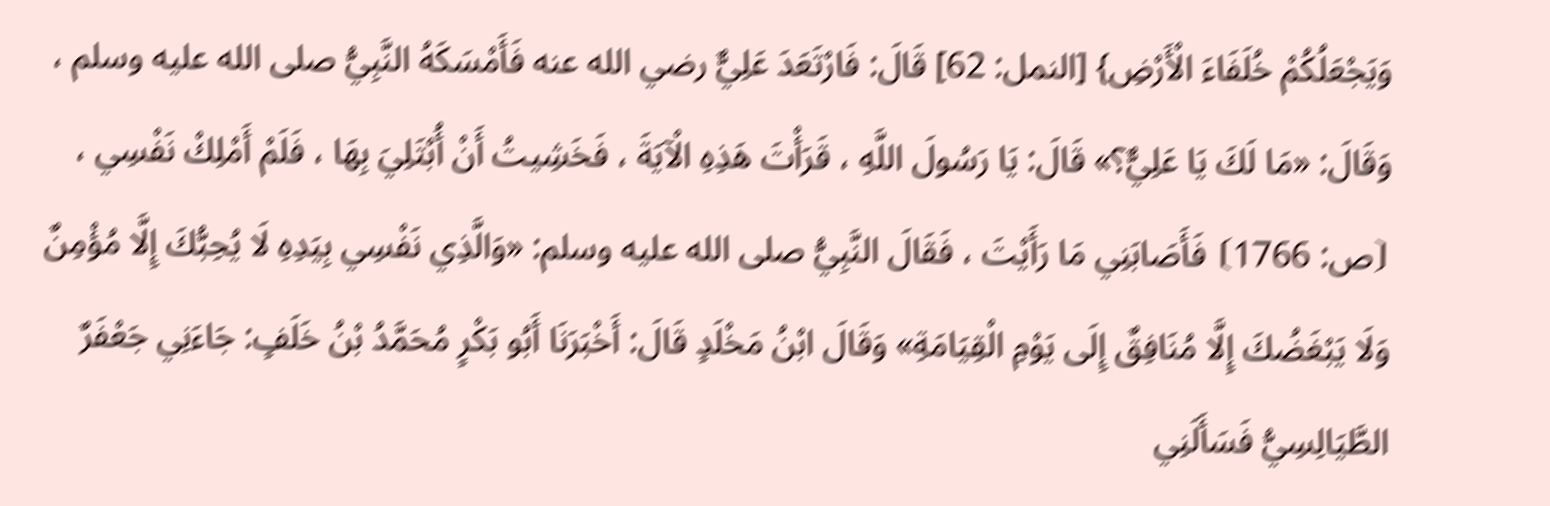وَيَجْعَلُكُمْ خُلَفَاءَ الْأَرْضِ} [النمل: 62] قَالَ: فَارْتَعَدَ عَلِيٌّ رضي الله عنه فَأَمْسَكَهُ النَّبِيُّ صلى الله عليه وسلم ، وَقَالَ: «مَا لَكَ يَا عَلِيٌّ؟» قَالَ: يَا رَسُولَ اللَّهِ ، قَرَأْتَ هَذِهِ الْآيَةَ ، فَخَشِيتُ أَنْ أُبْتَلِيَ بِهَا ، فَلَمْ أَمْلِكْ نَفْسِي ، ⦗ص: 1766⦘ فَأَصَابَنِي مَا رَأَيْتَ ، فَقَالَ النَّبِيُّ صلى الله عليه وسلم: «وَالَّذِي نَفْسِي بِيَدِهِ لَا يُحِبُّكَ إِلَّا مُؤْمِنٌ وَلَا يَبْغَضُكَ إِلَّا مُنَافِقٌ إِلَى يَوْمِ الْقِيَامَةِ» وَقَالَ ابْنُ مَخْلَدٍ قَالَ: أَخْبَرَنَا أَبُو بَكْرٍ مُحَمَّدُ بْنُ خَلَفٍ: جَاءَنِي جَعْفَرٌ الطَّيَالِسِيُّ فَسَأَلَنِي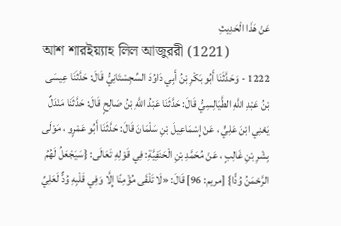عَنْ هَذَا الْحَدِيثِ
আশ শারইয়্যাহ লিল আজুররী (1221)
1222 - وَحَدَّثَنَا أَبُو بَكْرِ بْنُ أَبِي دَاوُدَ السِّجِسْتَانِيُّ قَالَ: حَدَّثَنَا عِيسَى بْنُ عَبْدِ اللَّهِ الطَّيَالِسِيُّ قَالَ: حَدَّثَنَا عَبْدُ اللَّهِ بْنُ صَالِحٍ قَالَ: حَدَّثَنَا مَنْدَلٌ يَعْنِي ابْنَ عَلِيٍّ ، عَنْ إِسْمَاعِيلَ بْنِ سَلْمَانَ قَالَ: حَدَّثَنَا أَبُو عَمْرٍو ، مَوْلَى بِشْرِ بْنِ غَالِبٍ ، عَنْ مُحَمَّدِ بْنِ الْحَنَفِيَّةِ: فِي قَوْلِهِ تَعَالَى: {سَيَجْعَلُ لَهُمُ الرَّحْمَنُ وُدًّا} [مريم: 96] قَالَ: «لَا تَلْقَى مُؤْمِنًا إِلَّا وَفِي قَلْبِهِ وُدٌّ لَعَلِيِّ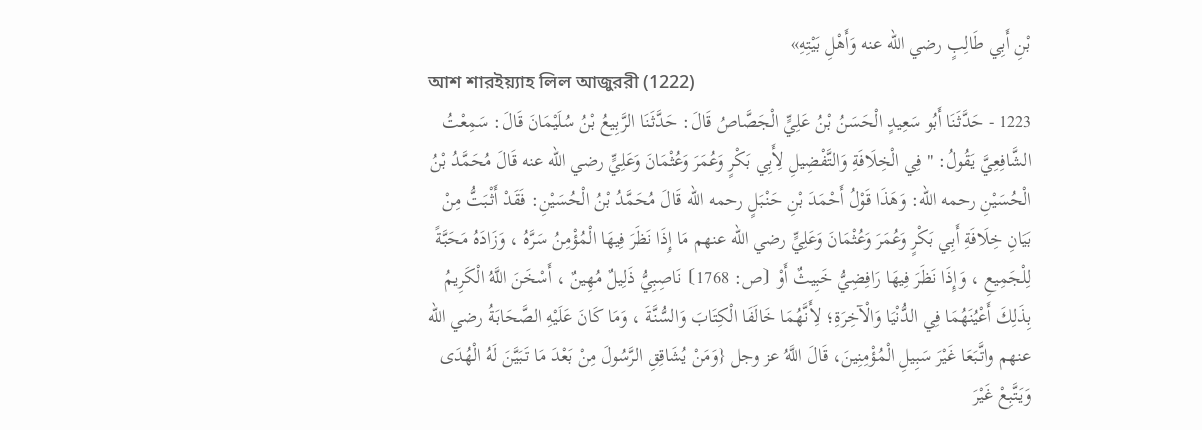بْنِ أَبِي طَالِبٍ رضي الله عنه وَأَهْلِ بَيْتِهِ»
আশ শারইয়্যাহ লিল আজুররী (1222)
1223 - حَدَّثَنَا أَبُو سَعِيدٍ الْحَسَنُ بْنُ عَلِيٍّ الْجَصَّاصُ قَالَ: حَدَّثَنَا الرَّبِيعُ بْنُ سُلَيْمَانَ قَالَ: سَمِعْتُ الشَّافِعِيَّ يَقُولُ: " فِي الْخِلَافَةِ وَالتَّفْضِيلِ لِأَبِي بَكْرٍ وَعُمَرَ وَعُثْمَانَ وَعَلِيٍّ رضي الله عنه قَالَ مُحَمَّدُ بْنُ الْحُسَيْنِ رحمه الله: وَهَذَا قَوْلُ أَحْمَدَ بْنِ حَنْبَلٍ رحمه الله قَالَ مُحَمَّدُ بْنُ الْحُسَيْنِ: فَقَدْ أَثْبَتُّ مِنْ بَيَانِ خِلَافَةِ أَبِي بَكْرٍ وَعُمَرَ وَعُثْمَانَ وَعَلِيٍّ رضي الله عنهم مَا إِذَا نَظَرَ فِيهَا الْمُؤْمِنُ سَرَّهُ ، وَزَادَهُ مَحَبَّةً لِلْجَمِيعِ ، وَإِذَا نَظَرَ فِيهَا رَافِضِيُّ خَبِيثٌ أَوْ ⦗ص: 1768⦘ نَاصِبِيُّ ذَلِيلٌ مُهِينٌ ، أَسْخَنَ اللَّهُ الْكَرِيمُ بِذَلِكَ أَعْيُنَهُمَا فِي الدُّنْيَا وَالْآخِرَةِ؛ لِأَنَّهُمَا خَالَفَا الْكِتَابَ وَالسُّنَّةَ ، وَمَا كَانَ عَلَيْهِ الصَّحَابَةُ رضي الله عنهم واتَّبَعَا غَيْرَ سَبِيلِ الْمُؤْمِنِينَ، قَالَ اللَّهُ عز وجل {وَمَنْ يُشَاقِقِ الرَّسُولَ مِنْ بَعْدَ مَا تَبَيَّنَ لَهُ الْهُدَى وَيَتَّبِعْ غَيْرَ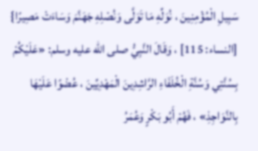سَبِيلِ الْمُؤْمِنِينَ ، نُوَلِّهِ مَا تَوَلَّى وَنُصْلِهِ جَهَنَّمَ وَسَاءَتْ مَصِيرًا} [النساء: 115] ، وَقَالَ النَّبِيُّ صلى الله عليه وسلم: «عَلَيْكُمْ بِسُنَّتِي وَسُنَّةِ الْخُلَفَاءِ الرَّاشِدِينَ الْمَهْدِيِّينَ ، عُضْوًا عَلَيْهَا بِالنَّوَاجِذِ» ، فَهُمْ أَبُو بَكْرٍ وَعُمَرُ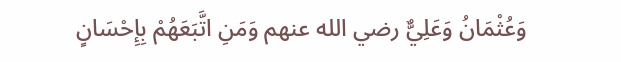وَعُثْمَانُ وَعَلِيٌّ رضي الله عنهم وَمَنِ اتَّبَعَهُمْ بِإِحْسَانٍ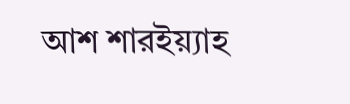আশ শারইয়্যাহ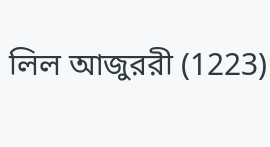লিল আজুররী (1223)